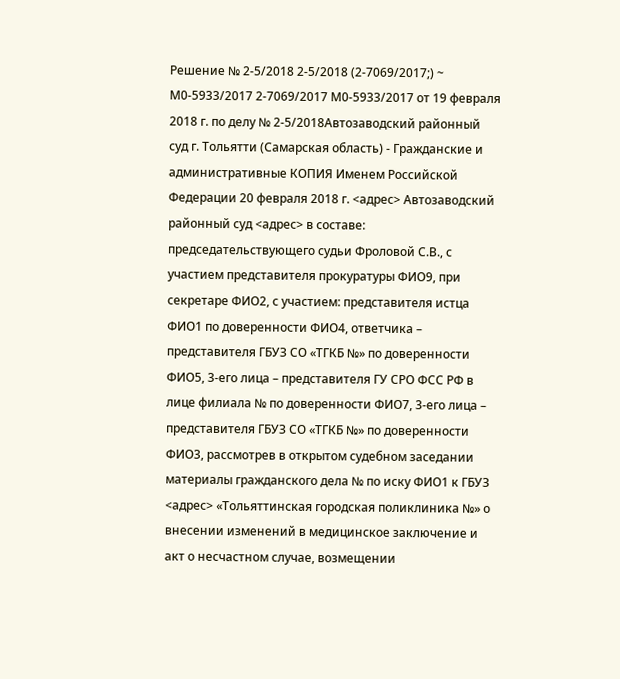Решение № 2-5/2018 2-5/2018 (2-7069/2017;) ~ М0-5933/2017 2-7069/2017 М0-5933/2017 от 19 февраля 2018 г. по делу № 2-5/2018Автозаводский районный суд г. Тольятти (Самарская область) - Гражданские и административные КОПИЯ Именем Российской Федерации 20 февраля 2018 г. <адрес> Автозаводский районный суд <адрес> в составе: председательствующего судьи Фроловой С.В., с участием представителя прокуратуры ФИО9, при секретаре ФИО2, с участием: представителя истца ФИО1 по доверенности ФИО4, ответчика – представителя ГБУЗ СО «ТГКБ №» по доверенности ФИО5, 3-его лица – представителя ГУ СРО ФСС РФ в лице филиала № по доверенности ФИО7, 3-его лица – представителя ГБУЗ СО «ТГКБ №» по доверенности ФИО3, рассмотрев в открытом судебном заседании материалы гражданского дела № по иску ФИО1 к ГБУЗ <адрес> «Тольяттинская городская поликлиника №» о внесении изменений в медицинское заключение и акт о несчастном случае, возмещении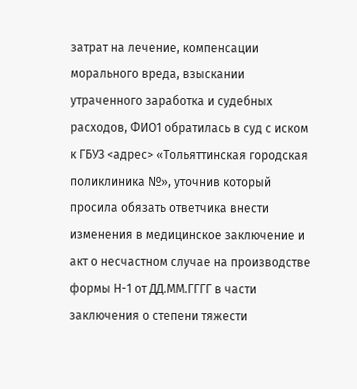затрат на лечение, компенсации морального вреда, взыскании утраченного заработка и судебных расходов, ФИО1 обратилась в суд с иском к ГБУЗ <адрес> «Тольяттинская городская поликлиника №», уточнив который просила обязать ответчика внести изменения в медицинское заключение и акт о несчастном случае на производстве формы Н-1 от ДД.ММ.ГГГГ в части заключения о степени тяжести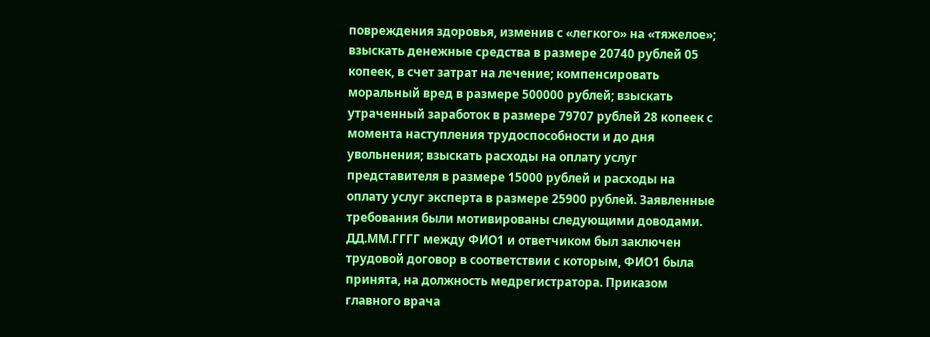повреждения здоровья, изменив с «легкого» на «тяжелое»; взыскать денежные средства в размере 20740 рублей 05 копеек, в счет затрат на лечение; компенсировать моральный вред в размере 500000 рублей; взыскать утраченный заработок в размере 79707 рублей 28 копеек с момента наступления трудоспособности и до дня увольнения; взыскать расходы на оплату услуг представителя в размере 15000 рублей и расходы на оплату услуг эксперта в размере 25900 рублей. Заявленные требования были мотивированы следующими доводами. ДД.ММ.ГГГГ между ФИО1 и ответчиком был заключен трудовой договор в соответствии с которым, ФИО1 была принята, на должность медрегистратора. Приказом главного врача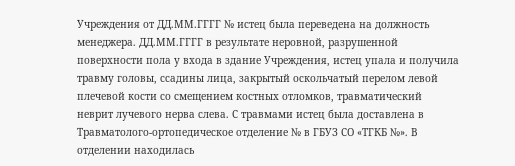Учреждения от ДД.ММ.ГГГГ № истец была переведена на должность менеджера. ДД.ММ.ГГГГ в результате неровной, разрушенной поверхности пола у входа в здание Учреждения, истец упала и получила травму головы, ссадины лица, закрытый оскольчатый перелом левой плечевой кости со смещением костных отломков, травматический неврит лучевого нерва слева. С травмами истец была доставлена в Травматолого-ортопедическое отделение № в ГБУЗ СО «ТГКБ №». В отделении находилась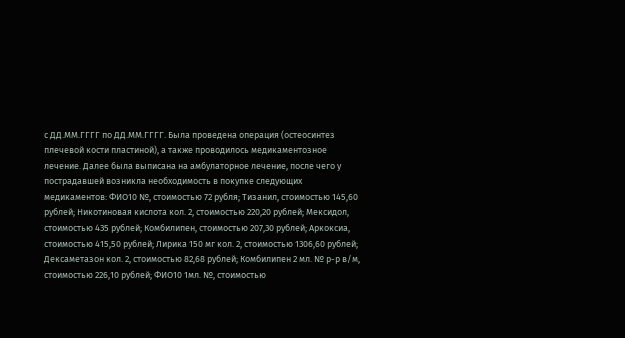с ДД.ММ.ГГГГ по ДД.ММ.ГГГГ. Была проведена операция (остеосинтез плечевой кости пластиной), а также проводилось медикаментозное лечение. Далее была выписана на амбулаторное лечение, после чего у пострадавшей возникла необходимость в покупке следующих медикаментов: ФИО10 №, стоимостью 72 рубля; Тизанил, стоимостью 145,60 рублей; Никотиновая кислота кол. 2, стоимостью 220,20 рублей; Мексидол, стоимостью 435 рублей; Комбилипен, стоимостью 207,30 рублей; Аркоксиа, стоимостью 415,50 рублей; Лирика 150 мг кол. 2, стоимостью 1306,60 рублей; Дексаметазон кол. 2, стоимостью 82,68 рублей; Комбилипен 2 мл. № р-р в/м, стоимостью 226,10 рублей; ФИО10 1мл. №, стоимостью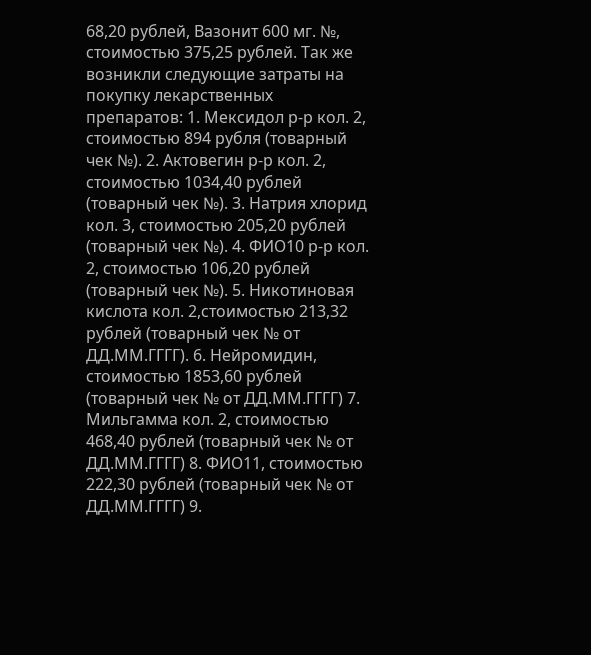68,20 рублей, Вазонит 600 мг. №, стоимостью 375,25 рублей. Так же возникли следующие затраты на покупку лекарственных препаратов: 1. Мексидол р-р кол. 2, стоимостью 894 рубля (товарный чек №). 2. Актовегин р-р кол. 2, стоимостью 1034,40 рублей (товарный чек №). 3. Натрия хлорид кол. 3, стоимостью 205,20 рублей (товарный чек №). 4. ФИО10 р-р кол. 2, стоимостью 106,20 рублей (товарный чек №). 5. Никотиновая кислота кол. 2,стоимостью 213,32 рублей (товарный чек № от ДД.ММ.ГГГГ). 6. Нейромидин, стоимостью 1853,60 рублей (товарный чек № от ДД.ММ.ГГГГ) 7. Мильгамма кол. 2, стоимостью 468,40 рублей (товарный чек № от ДД.ММ.ГГГГ) 8. ФИО11, стоимостью 222,30 рублей (товарный чек № от ДД.ММ.ГГГГ) 9.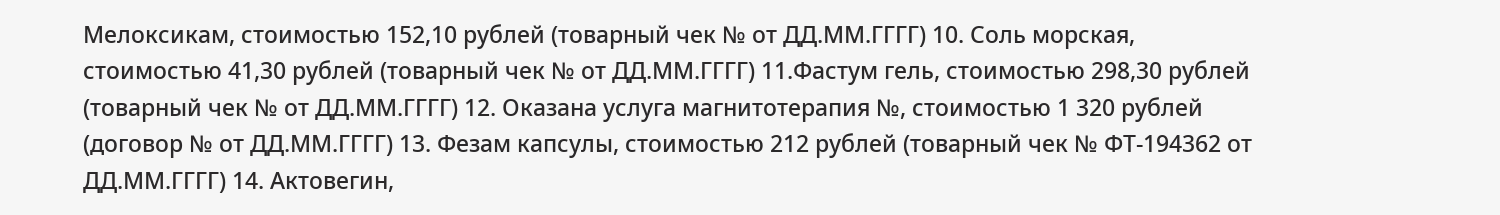Мелоксикам, стоимостью 152,10 рублей (товарный чек № от ДД.ММ.ГГГГ) 10. Соль морская, стоимостью 41,30 рублей (товарный чек № от ДД.ММ.ГГГГ) 11.Фастум гель, стоимостью 298,30 рублей (товарный чек № от ДД.ММ.ГГГГ) 12. Оказана услуга магнитотерапия №, стоимостью 1 320 рублей (договор № от ДД.ММ.ГГГГ) 13. Фезам капсулы, стоимостью 212 рублей (товарный чек № ФТ-194362 от ДД.ММ.ГГГГ) 14. Актовегин,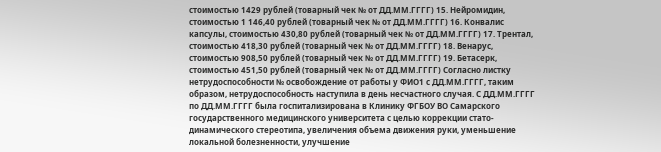стоимостью 1429 рублей (товарный чек № от ДД.ММ.ГГГГ) 15. Нейромидин, стоимостью 1 146,40 рублей (товарный чек № от ДД.ММ.ГГГГ) 16. Конвалис капсулы, стоимостью 430,80 рублей (товарный чек № от ДД.ММ.ГГГГ) 17. Трентал, стоимостью 418,30 рублей (товарный чек № от ДД.ММ.ГГГГ) 18. Венарус, стоимостью 908,50 рублей (товарный чек № от ДД.ММ.ГГГГ) 19. Бетасерк, стоимостью 451,50 рублей (товарный чек № от ДД.ММ.ГГГГ) Согласно листку нетрудоспособности № освобождение от работы у ФИО1 с ДД.ММ.ГГГГ, таким образом, нетрудоспособность наступила в день несчастного случая. С ДД.ММ.ГГГГ по ДД.ММ.ГГГГ была госпитализирована в Клинику ФГБОУ ВО Самарского государственного медицинского университета с целью коррекции стато-динамического стереотипа, увеличения объема движения руки, уменьшение локальной болезненности, улучшение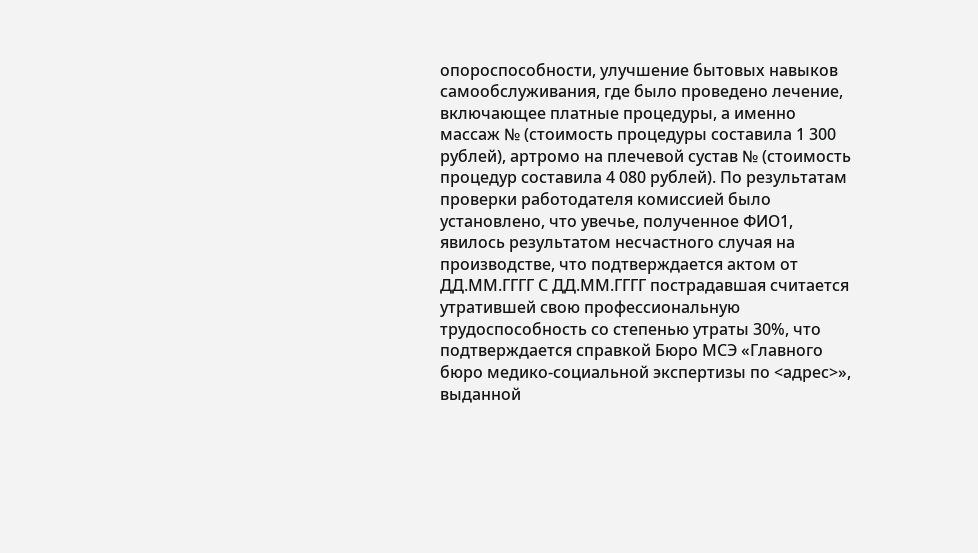опороспособности, улучшение бытовых навыков самообслуживания, где было проведено лечение, включающее платные процедуры, а именно массаж № (стоимость процедуры составила 1 300 рублей), артромо на плечевой сустав № (стоимость процедур составила 4 080 рублей). По результатам проверки работодателя комиссией было установлено, что увечье, полученное ФИО1, явилось результатом несчастного случая на производстве, что подтверждается актом от ДД.ММ.ГГГГ С ДД.ММ.ГГГГ пострадавшая считается утратившей свою профессиональную трудоспособность со степенью утраты 30%, что подтверждается справкой Бюро МСЭ «Главного бюро медико-социальной экспертизы по <адрес>», выданной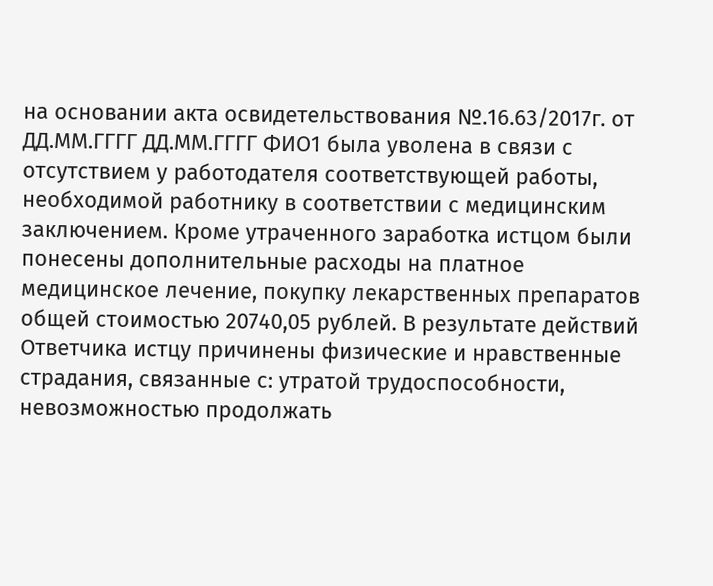на основании акта освидетельствования №.16.63/2017г. от ДД.ММ.ГГГГ ДД.ММ.ГГГГ ФИО1 была уволена в связи с отсутствием у работодателя соответствующей работы, необходимой работнику в соответствии с медицинским заключением. Кроме утраченного заработка истцом были понесены дополнительные расходы на платное медицинское лечение, покупку лекарственных препаратов общей стоимостью 20740,05 рублей. В результате действий Ответчика истцу причинены физические и нравственные страдания, связанные с: утратой трудоспособности, невозможностью продолжать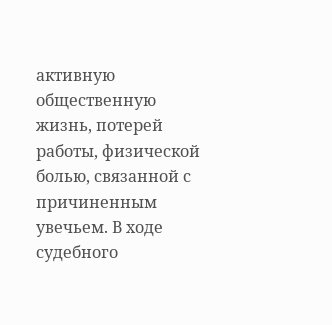активную общественную жизнь, потерей работы, физической болью, связанной с причиненным увечьем. В ходе судебного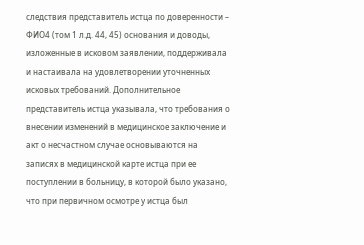следствия представитель истца по доверенности – ФИО4 (том 1 л.д. 44, 45) основания и доводы, изложенные в исковом заявлении, поддерживала и настаивала на удовлетворении уточненных исковых требований. Дополнительное представитель истца указывала, что требования о внесении изменений в медицинское заключение и акт о несчастном случае основываются на записях в медицинской карте истца при ее поступлении в больницу, в которой было указано, что при первичном осмотре у истца был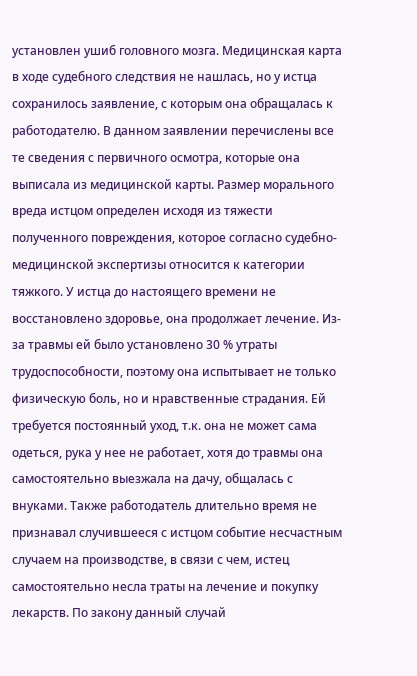установлен ушиб головного мозга. Медицинская карта в ходе судебного следствия не нашлась, но у истца сохранилось заявление, с которым она обращалась к работодателю. В данном заявлении перечислены все те сведения с первичного осмотра, которые она выписала из медицинской карты. Размер морального вреда истцом определен исходя из тяжести полученного повреждения, которое согласно судебно-медицинской экспертизы относится к категории тяжкого. У истца до настоящего времени не восстановлено здоровье, она продолжает лечение. Из-за травмы ей было установлено 30 % утраты трудоспособности, поэтому она испытывает не только физическую боль, но и нравственные страдания. Ей требуется постоянный уход, т.к. она не может сама одеться, рука у нее не работает, хотя до травмы она самостоятельно выезжала на дачу, общалась с внуками. Также работодатель длительно время не признавал случившееся с истцом событие несчастным случаем на производстве, в связи с чем, истец самостоятельно несла траты на лечение и покупку лекарств. По закону данный случай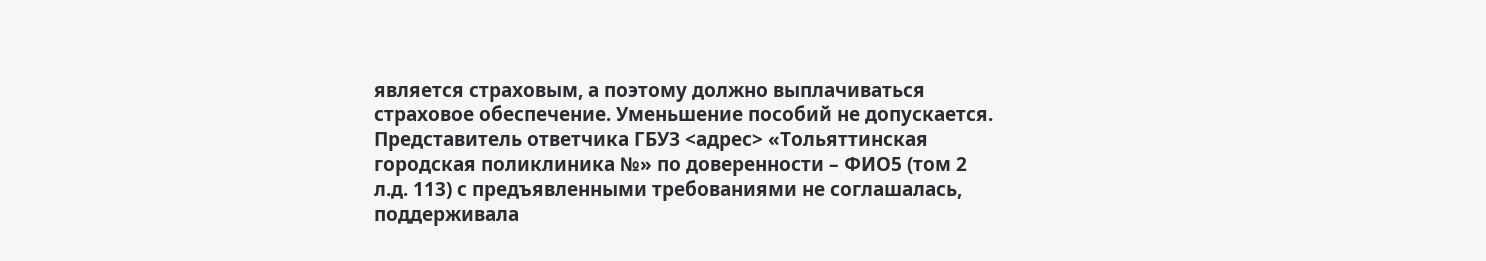является страховым, а поэтому должно выплачиваться страховое обеспечение. Уменьшение пособий не допускается. Представитель ответчика ГБУЗ <адрес> «Тольяттинская городская поликлиника №» по доверенности – ФИО5 (том 2 л.д. 113) с предъявленными требованиями не соглашалась, поддерживала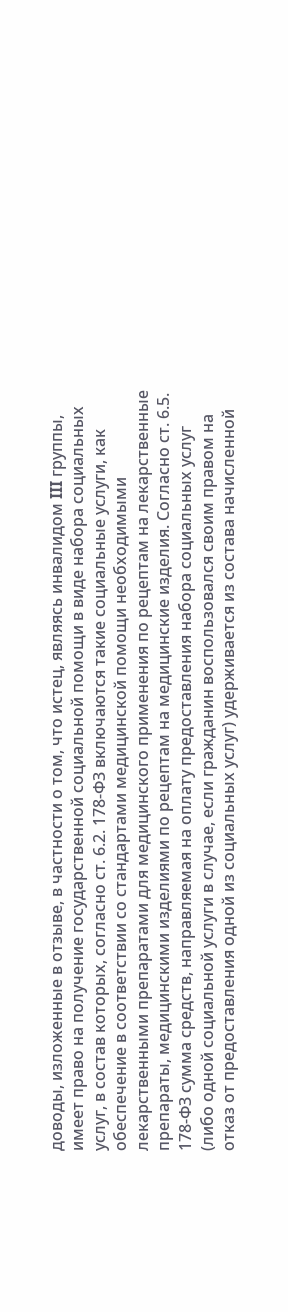доводы, изложенные в отзыве, в частности о том, что истец, являясь инвалидом III группы, имеет право на получение государственной социальной помощи в виде набора социальных услуг, в состав которых, согласно ст. 6.2. 178-ФЗ включаются такие социальные услуги, как обеспечение в соответствии со стандартами медицинской помощи необходимыми лекарственными препаратами для медицинского применения по рецептам на лекарственные препараты, медицинскими изделиями по рецептам на медицинские изделия. Согласно ст. 6.5. 178-ФЗ сумма средств, направляемая на оплату предоставления набора социальных услуг (либо одной социальной услуги в случае, если гражданин воспользовался своим правом на отказ от предоставления одной из социальных услуг) удерживается из состава начисленной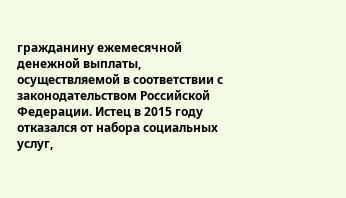гражданину ежемесячной денежной выплаты, осуществляемой в соответствии с законодательством Российской Федерации. Истец в 2015 году отказался от набора социальных услуг,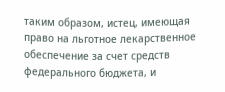таким образом, истец, имеющая право на льготное лекарственное обеспечение за счет средств федерального бюджета, и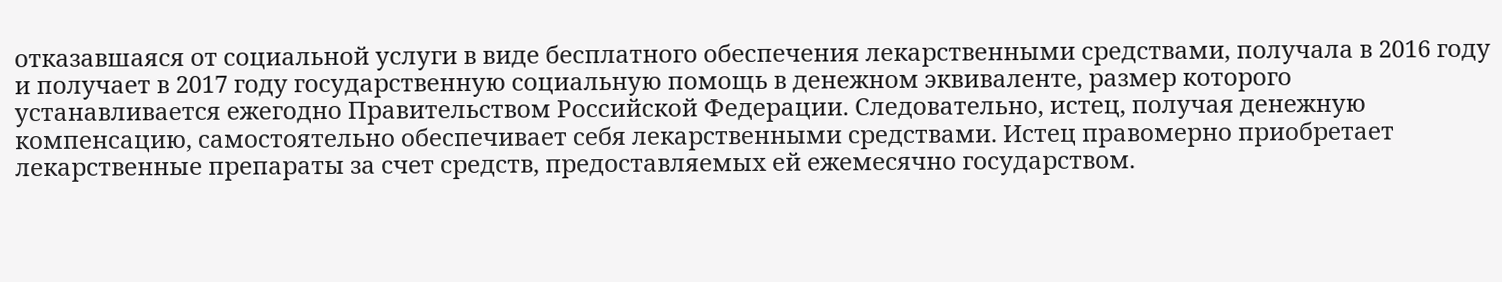отказавшаяся от социальной услуги в виде бесплатного обеспечения лекарственными средствами, получала в 2016 году и получает в 2017 году государственную социальную помощь в денежном эквиваленте, размер которого устанавливается ежегодно Правительством Российской Федерации. Следовательно, истец, получая денежную компенсацию, самостоятельно обеспечивает себя лекарственными средствами. Истец правомерно приобретает лекарственные препараты за счет средств, предоставляемых ей ежемесячно государством.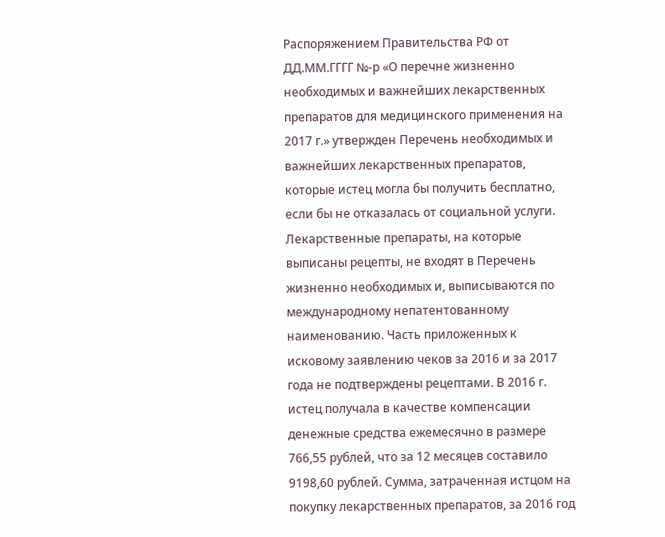Распоряжением Правительства РФ от ДД.ММ.ГГГГ №-р «О перечне жизненно необходимых и важнейших лекарственных препаратов для медицинского применения на 2017 г.» утвержден Перечень необходимых и важнейших лекарственных препаратов, которые истец могла бы получить бесплатно, если бы не отказалась от социальной услуги. Лекарственные препараты, на которые выписаны рецепты, не входят в Перечень жизненно необходимых и, выписываются по международному непатентованному наименованию. Часть приложенных к исковому заявлению чеков за 2016 и за 2017 года не подтверждены рецептами. В 2016 г. истец получала в качестве компенсации денежные средства ежемесячно в размере 766,55 рублей, что за 12 месяцев составило 9198,60 рублей. Сумма, затраченная истцом на покупку лекарственных препаратов, за 2016 год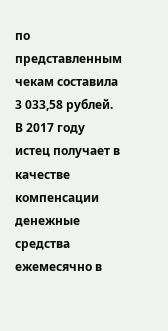по представленным чекам составила 3 033,58 рублей. В 2017 году истец получает в качестве компенсации денежные средства ежемесячно в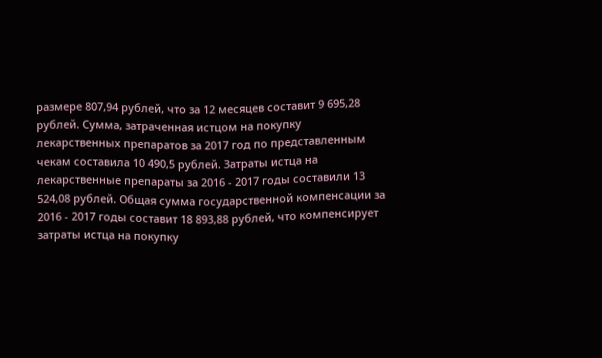размере 807,94 рублей, что за 12 месяцев составит 9 695,28 рублей. Сумма, затраченная истцом на покупку лекарственных препаратов за 2017 год по представленным чекам составила 10 490,5 рублей. Затраты истца на лекарственные препараты за 2016 - 2017 годы составили 13 524,08 рублей. Общая сумма государственной компенсации за 2016 - 2017 годы составит 18 893,88 рублей, что компенсирует затраты истца на покупку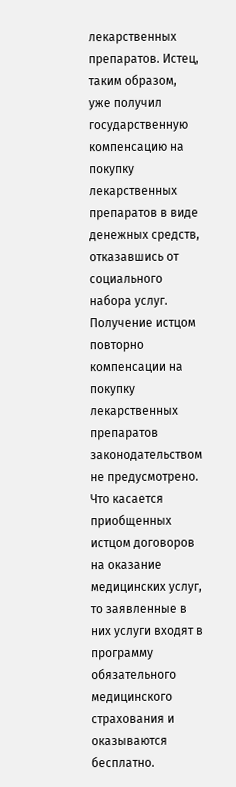лекарственных препаратов. Истец, таким образом, уже получил государственную компенсацию на покупку лекарственных препаратов в виде денежных средств, отказавшись от социального набора услуг. Получение истцом повторно компенсации на покупку лекарственных препаратов законодательством не предусмотрено. Что касается приобщенных истцом договоров на оказание медицинских услуг, то заявленные в них услуги входят в программу обязательного медицинского страхования и оказываются бесплатно.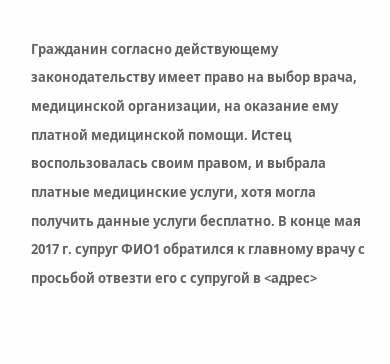Гражданин согласно действующему законодательству имеет право на выбор врача, медицинской организации, на оказание ему платной медицинской помощи. Истец воспользовалась своим правом, и выбрала платные медицинские услуги, хотя могла получить данные услуги бесплатно. В конце мая 2017 г. супруг ФИО1 обратился к главному врачу с просьбой отвезти его с супругой в <адрес>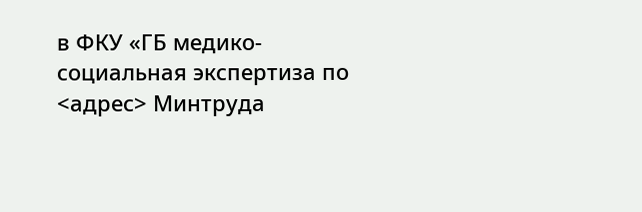в ФКУ «ГБ медико-социальная экспертиза по <адрес> Минтруда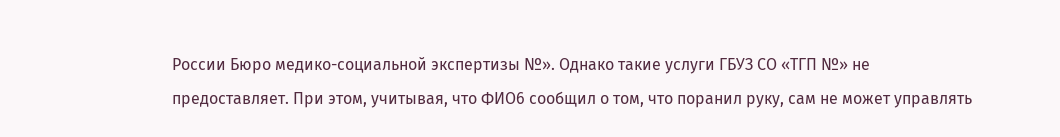России Бюро медико-социальной экспертизы №». Однако такие услуги ГБУЗ СО «ТГП №» не предоставляет. При этом, учитывая, что ФИО6 сообщил о том, что поранил руку, сам не может управлять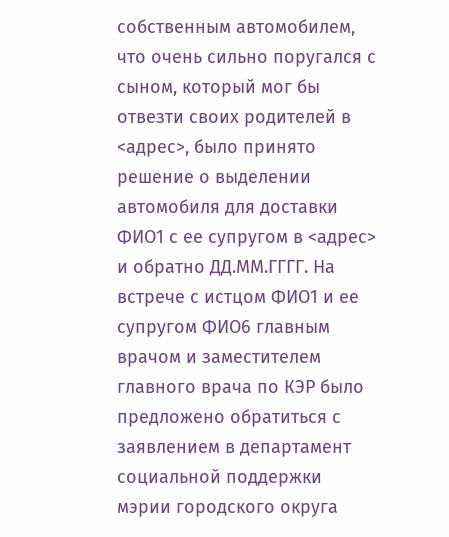собственным автомобилем, что очень сильно поругался с сыном, который мог бы отвезти своих родителей в <адрес>, было принято решение о выделении автомобиля для доставки ФИО1 с ее супругом в <адрес> и обратно ДД.ММ.ГГГГ. На встрече с истцом ФИО1 и ее супругом ФИО6 главным врачом и заместителем главного врача по КЭР было предложено обратиться с заявлением в департамент социальной поддержки мэрии городского округа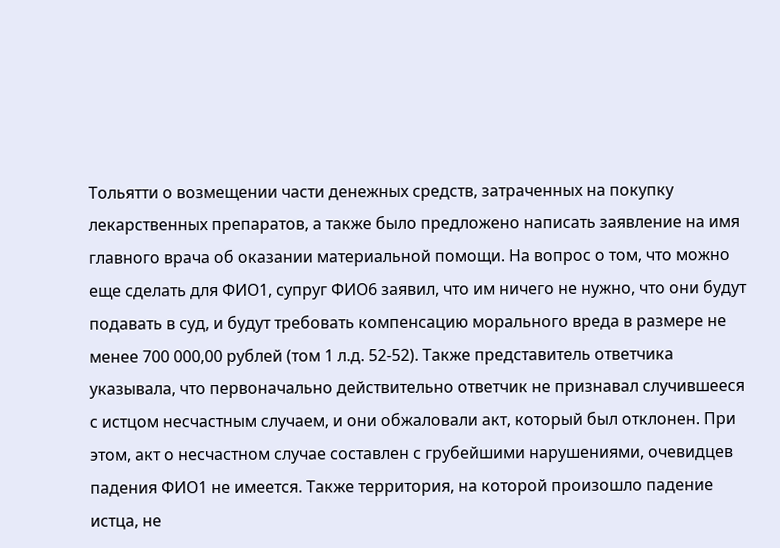Тольятти о возмещении части денежных средств, затраченных на покупку лекарственных препаратов, а также было предложено написать заявление на имя главного врача об оказании материальной помощи. На вопрос о том, что можно еще сделать для ФИО1, супруг ФИО6 заявил, что им ничего не нужно, что они будут подавать в суд, и будут требовать компенсацию морального вреда в размере не менее 700 000,00 рублей (том 1 л.д. 52-52). Также представитель ответчика указывала, что первоначально действительно ответчик не признавал случившееся с истцом несчастным случаем, и они обжаловали акт, который был отклонен. При этом, акт о несчастном случае составлен с грубейшими нарушениями, очевидцев падения ФИО1 не имеется. Также территория, на которой произошло падение истца, не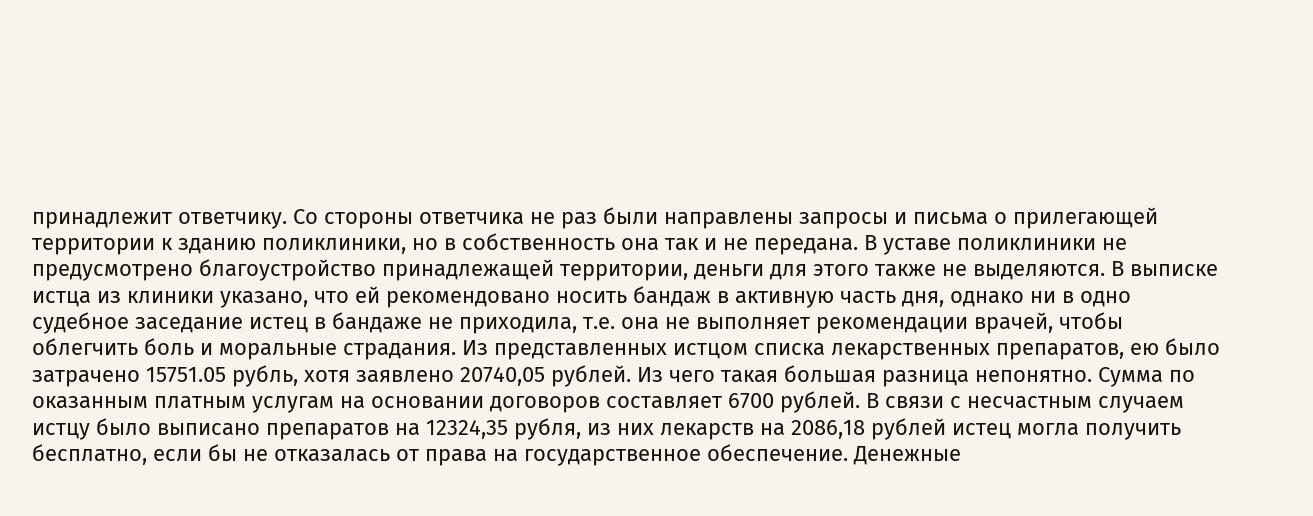принадлежит ответчику. Со стороны ответчика не раз были направлены запросы и письма о прилегающей территории к зданию поликлиники, но в собственность она так и не передана. В уставе поликлиники не предусмотрено благоустройство принадлежащей территории, деньги для этого также не выделяются. В выписке истца из клиники указано, что ей рекомендовано носить бандаж в активную часть дня, однако ни в одно судебное заседание истец в бандаже не приходила, т.е. она не выполняет рекомендации врачей, чтобы облегчить боль и моральные страдания. Из представленных истцом списка лекарственных препаратов, ею было затрачено 15751.05 рубль, хотя заявлено 20740,05 рублей. Из чего такая большая разница непонятно. Сумма по оказанным платным услугам на основании договоров составляет 6700 рублей. В связи с несчастным случаем истцу было выписано препаратов на 12324,35 рубля, из них лекарств на 2086,18 рублей истец могла получить бесплатно, если бы не отказалась от права на государственное обеспечение. Денежные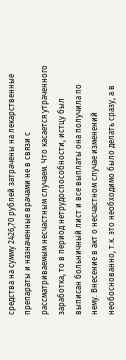средства на сумму 2426,70 рублей затрачены на лекарственные препараты и назначенные врачами не в связи с рассматриваемым несчастным случаем. Что касается утраченного заработка, то в период нетрудоспособности, истцу был выписан больничный лист и все выплаты она получила по нему. Внесение в акт о несчастном случае изменений необоснованно, т.к. это необходимо было делать сразу, а в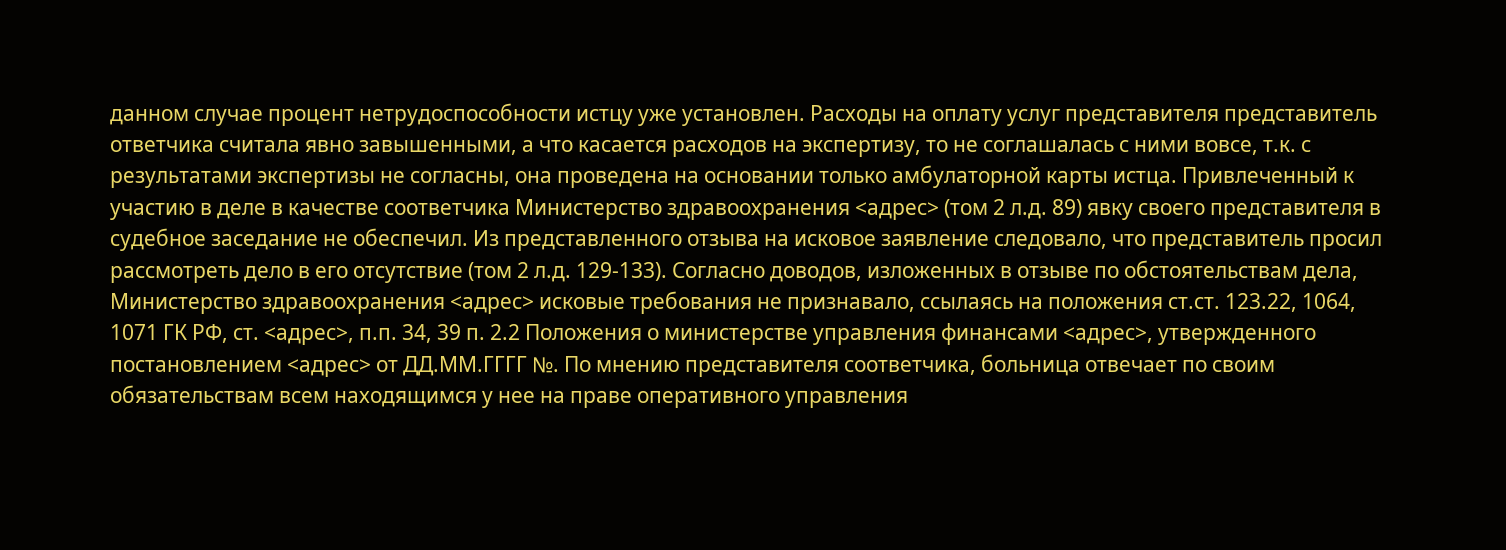данном случае процент нетрудоспособности истцу уже установлен. Расходы на оплату услуг представителя представитель ответчика считала явно завышенными, а что касается расходов на экспертизу, то не соглашалась с ними вовсе, т.к. с результатами экспертизы не согласны, она проведена на основании только амбулаторной карты истца. Привлеченный к участию в деле в качестве соответчика Министерство здравоохранения <адрес> (том 2 л.д. 89) явку своего представителя в судебное заседание не обеспечил. Из представленного отзыва на исковое заявление следовало, что представитель просил рассмотреть дело в его отсутствие (том 2 л.д. 129-133). Согласно доводов, изложенных в отзыве по обстоятельствам дела, Министерство здравоохранения <адрес> исковые требования не признавало, ссылаясь на положения ст.ст. 123.22, 1064, 1071 ГК РФ, ст. <адрес>, п.п. 34, 39 п. 2.2 Положения о министерстве управления финансами <адрес>, утвержденного постановлением <адрес> от ДД.ММ.ГГГГ №. По мнению представителя соответчика, больница отвечает по своим обязательствам всем находящимся у нее на праве оперативного управления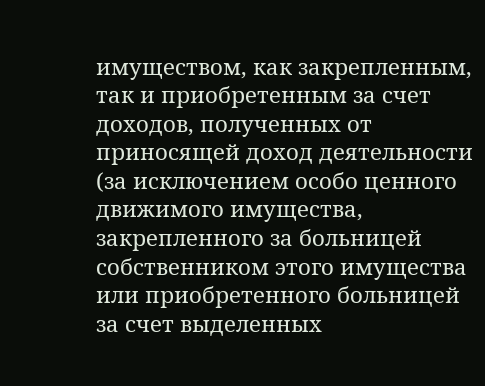имуществом, как закрепленным, так и приобретенным за счет доходов, полученных от приносящей доход деятельности (за исключением особо ценного движимого имущества, закрепленного за больницей собственником этого имущества или приобретенного больницей за счет выделенных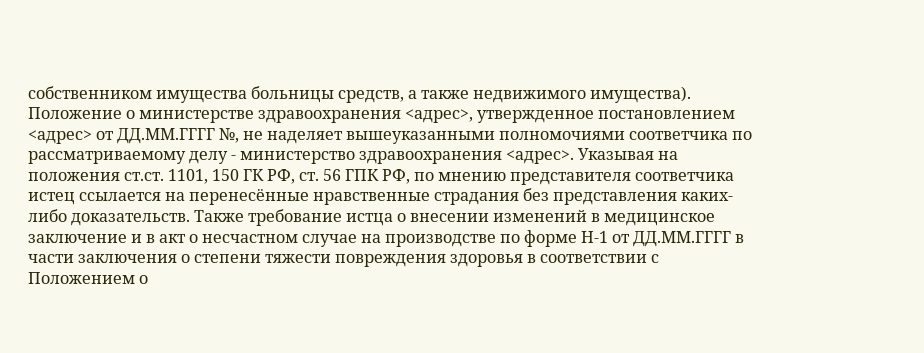собственником имущества больницы средств, а также недвижимого имущества). Положение о министерстве здравоохранения <адрес>, утвержденное постановлением <адрес> от ДД.ММ.ГГГГ №, не наделяет вышеуказанными полномочиями соответчика по рассматриваемому делу - министерство здравоохранения <адрес>. Указывая на положения ст.ст. 1101, 150 ГК РФ, ст. 56 ГПК РФ, по мнению представителя соответчика истец ссылается на перенесённые нравственные страдания без представления каких-либо доказательств. Также требование истца о внесении изменений в медицинское заключение и в акт о несчастном случае на производстве по форме Н-1 от ДД.ММ.ГГГГ в части заключения о степени тяжести повреждения здоровья в соответствии с Положением о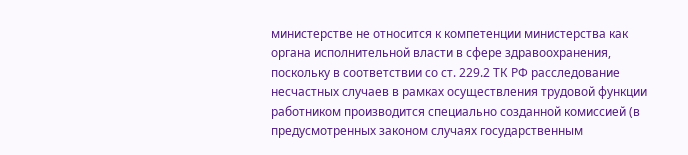министерстве не относится к компетенции министерства как органа исполнительной власти в сфере здравоохранения, поскольку в соответствии со ст. 229.2 ТК РФ расследование несчастных случаев в рамках осуществления трудовой функции работником производится специально созданной комиссией (в предусмотренных законом случаях государственным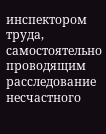инспектором труда, самостоятельно проводящим расследование несчастного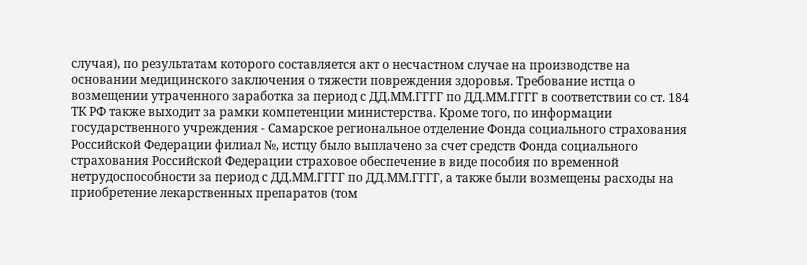случая), по результатам которого составляется акт о несчастном случае на производстве на основании медицинского заключения о тяжести повреждения здоровья. Требование истца о возмещении утраченного заработка за период с ДД.ММ.ГГГГ по ДД.ММ.ГГГГ в соответствии со ст. 184 ТК РФ также выходит за рамки компетенции министерства. Кроме того, по информации государственного учреждения - Самарское региональное отделение Фонда социального страхования Российской Федерации филиал №, истцу было выплачено за счет средств Фонда социального страхования Российской Федерации страховое обеспечение в виде пособия по временной нетрудоспособности за период с ДД.ММ.ГГГГ по ДД.ММ.ГГГГ, а также были возмещены расходы на приобретение лекарственных препаратов (том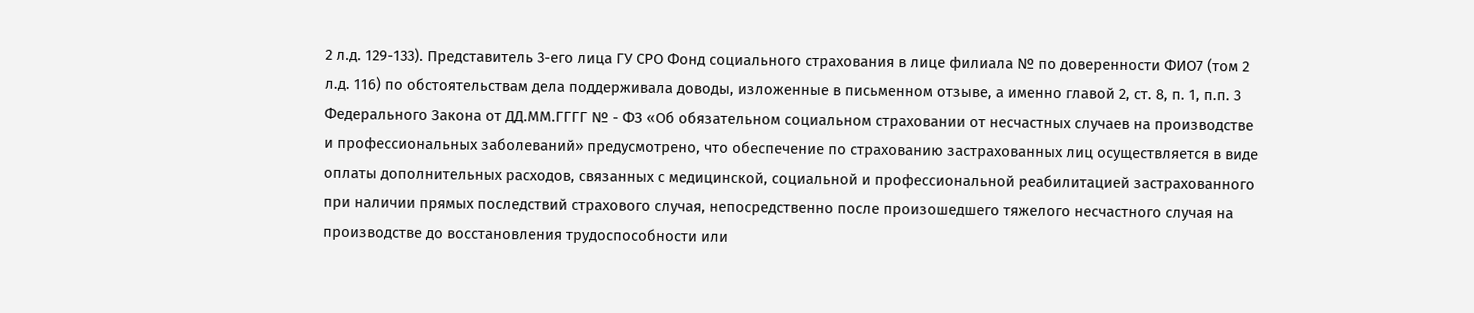2 л.д. 129-133). Представитель 3-его лица ГУ СРО Фонд социального страхования в лице филиала № по доверенности ФИО7 (том 2 л.д. 116) по обстоятельствам дела поддерживала доводы, изложенные в письменном отзыве, а именно главой 2, ст. 8, п. 1, п.п. 3 Федерального Закона от ДД.ММ.ГГГГ № - ФЗ «Об обязательном социальном страховании от несчастных случаев на производстве и профессиональных заболеваний» предусмотрено, что обеспечение по страхованию застрахованных лиц осуществляется в виде оплаты дополнительных расходов, связанных с медицинской, социальной и профессиональной реабилитацией застрахованного при наличии прямых последствий страхового случая, непосредственно после произошедшего тяжелого несчастного случая на производстве до восстановления трудоспособности или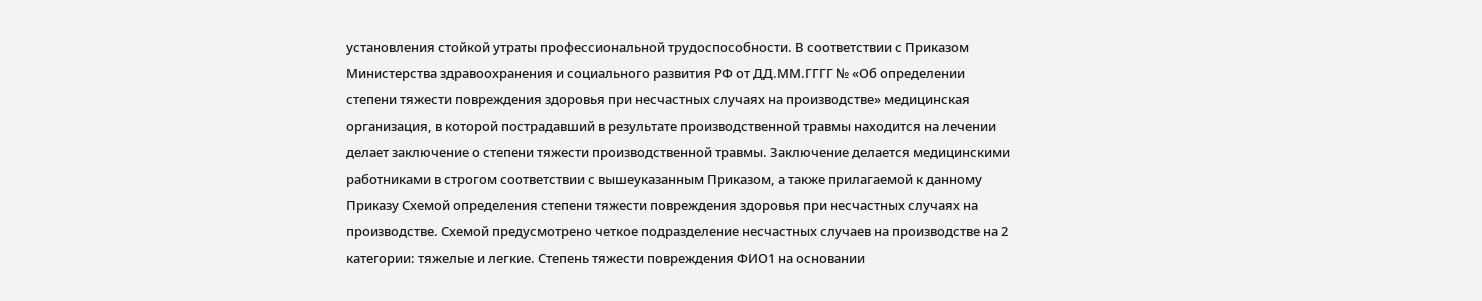установления стойкой утраты профессиональной трудоспособности. В соответствии с Приказом Министерства здравоохранения и социального развития РФ от ДД.ММ.ГГГГ № «Об определении степени тяжести повреждения здоровья при несчастных случаях на производстве» медицинская организация, в которой пострадавший в результате производственной травмы находится на лечении делает заключение о степени тяжести производственной травмы. Заключение делается медицинскими работниками в строгом соответствии с вышеуказанным Приказом, а также прилагаемой к данному Приказу Схемой определения степени тяжести повреждения здоровья при несчастных случаях на производстве. Схемой предусмотрено четкое подразделение несчастных случаев на производстве на 2 категории: тяжелые и легкие. Степень тяжести повреждения ФИО1 на основании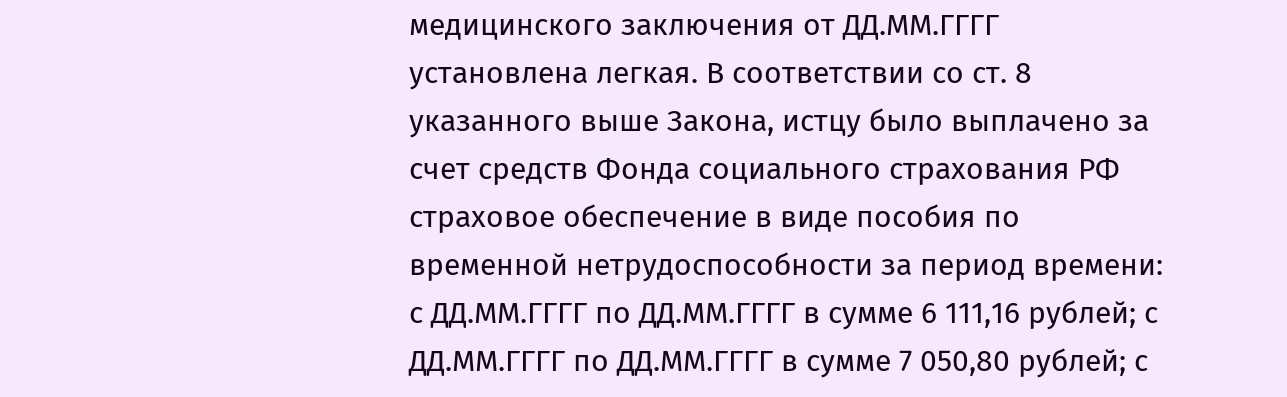медицинского заключения от ДД.ММ.ГГГГ установлена легкая. В соответствии со ст. 8 указанного выше Закона, истцу было выплачено за счет средств Фонда социального страхования РФ страховое обеспечение в виде пособия по временной нетрудоспособности за период времени: с ДД.ММ.ГГГГ по ДД.ММ.ГГГГ в сумме 6 111,16 рублей; с ДД.ММ.ГГГГ по ДД.ММ.ГГГГ в сумме 7 050,80 рублей; с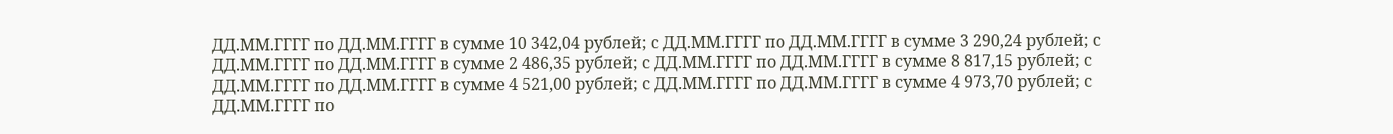ДД.ММ.ГГГГ по ДД.ММ.ГГГГ в сумме 10 342,04 рублей; с ДД.ММ.ГГГГ по ДД.ММ.ГГГГ в сумме 3 290,24 рублей; с ДД.ММ.ГГГГ по ДД.ММ.ГГГГ в сумме 2 486,35 рублей; с ДД.ММ.ГГГГ по ДД.ММ.ГГГГ в сумме 8 817,15 рублей; с ДД.ММ.ГГГГ по ДД.ММ.ГГГГ в сумме 4 521,00 рублей; с ДД.ММ.ГГГГ по ДД.ММ.ГГГГ в сумме 4 973,70 рублей; с ДД.ММ.ГГГГ по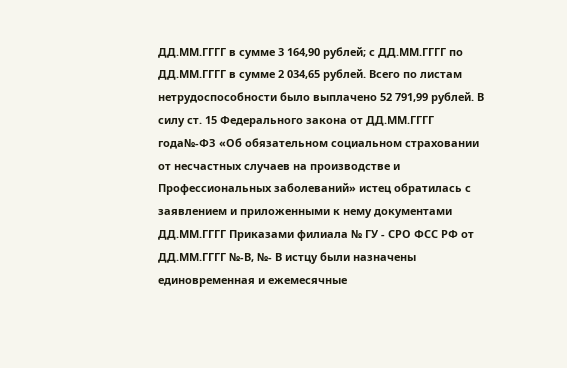ДД.ММ.ГГГГ в сумме 3 164,90 рублей; с ДД.ММ.ГГГГ по ДД.ММ.ГГГГ в сумме 2 034,65 рублей. Всего по листам нетрудоспособности было выплачено 52 791,99 рублей. В силу ст. 15 Федерального закона от ДД.ММ.ГГГГ года№-ФЗ «Об обязательном социальном страховании от несчастных случаев на производстве и Профессиональных заболеваний» истец обратилась с заявлением и приложенными к нему документами ДД.ММ.ГГГГ Приказами филиала № ГУ - СРО ФСС РФ от ДД.ММ.ГГГГ №-В, №- В истцу были назначены единовременная и ежемесячные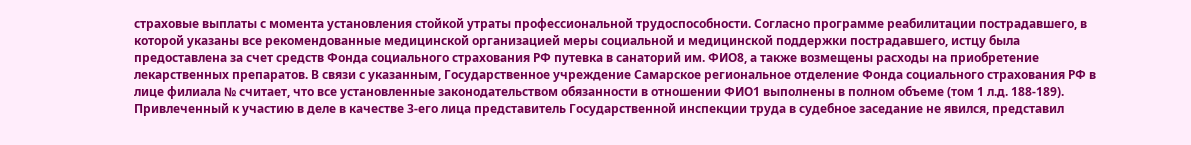страховые выплаты с момента установления стойкой утраты профессиональной трудоспособности. Согласно программе реабилитации пострадавшего, в которой указаны все рекомендованные медицинской организацией меры социальной и медицинской поддержки пострадавшего, истцу была предоставлена за счет средств Фонда социального страхования РФ путевка в санаторий им. ФИО8, а также возмещены расходы на приобретение лекарственных препаратов. В связи с указанным, Государственное учреждение Самарское региональное отделение Фонда социального страхования РФ в лице филиала № считает, что все установленные законодательством обязанности в отношении ФИО1 выполнены в полном объеме (том 1 л.д. 188-189). Привлеченный к участию в деле в качестве 3-его лица представитель Государственной инспекции труда в судебное заседание не явился, представил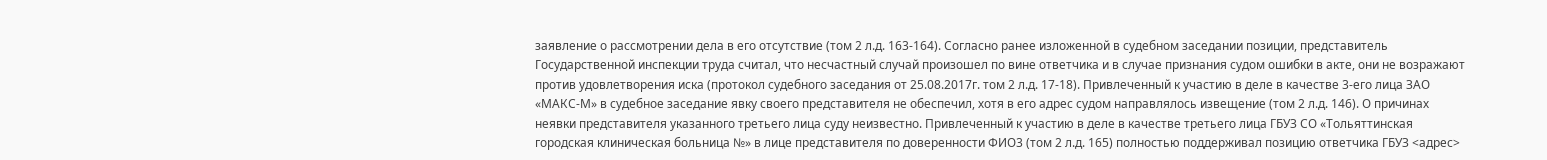заявление о рассмотрении дела в его отсутствие (том 2 л.д. 163-164). Согласно ранее изложенной в судебном заседании позиции, представитель Государственной инспекции труда считал, что несчастный случай произошел по вине ответчика и в случае признания судом ошибки в акте, они не возражают против удовлетворения иска (протокол судебного заседания от 25.08.2017г. том 2 л.д. 17-18). Привлеченный к участию в деле в качестве 3-его лица ЗАО «МАКС-М» в судебное заседание явку своего представителя не обеспечил, хотя в его адрес судом направлялось извещение (том 2 л.д. 146). О причинах неявки представителя указанного третьего лица суду неизвестно. Привлеченный к участию в деле в качестве третьего лица ГБУЗ СО «Тольяттинская городская клиническая больница №» в лице представителя по доверенности ФИО3 (том 2 л.д. 165) полностью поддерживал позицию ответчика ГБУЗ <адрес>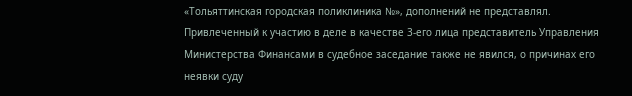«Тольяттинская городская поликлиника №», дополнений не представлял. Привлеченный к участию в деле в качестве 3-его лица представитель Управления Министерства Финансами в судебное заседание также не явился, о причинах его неявки суду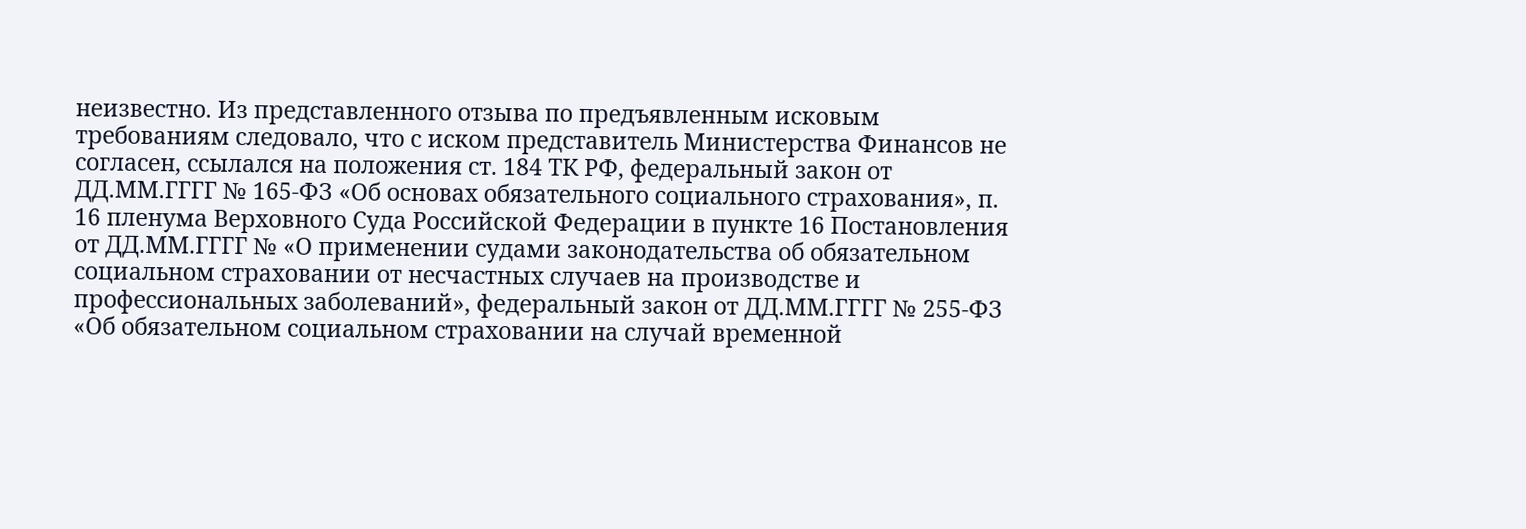неизвестно. Из представленного отзыва по предъявленным исковым требованиям следовало, что с иском представитель Министерства Финансов не согласен, ссылался на положения ст. 184 ТК РФ, федеральный закон от ДД.ММ.ГГГГ № 165-ФЗ «Об основах обязательного социального страхования», п. 16 пленума Верховного Суда Российской Федерации в пункте 16 Постановления от ДД.ММ.ГГГГ № «О применении судами законодательства об обязательном социальном страховании от несчастных случаев на производстве и профессиональных заболеваний», федеральный закон от ДД.ММ.ГГГГ № 255-ФЗ «Об обязательном социальном страховании на случай временной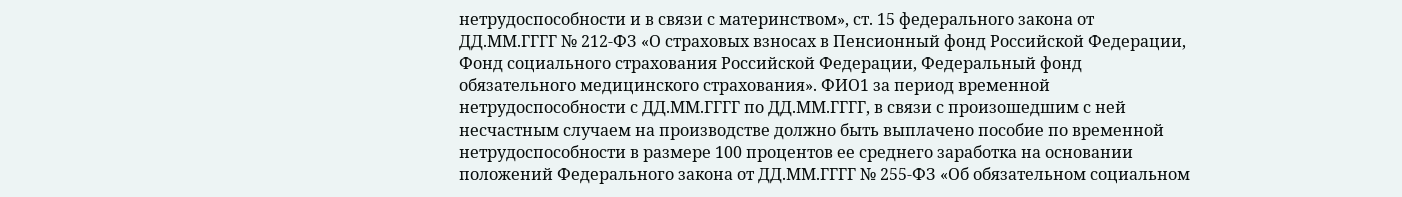нетрудоспособности и в связи с материнством», ст. 15 федерального закона от ДД.ММ.ГГГГ № 212-ФЗ «О страховых взносах в Пенсионный фонд Российской Федерации, Фонд социального страхования Российской Федерации, Федеральный фонд обязательного медицинского страхования». ФИО1 за период временной нетрудоспособности с ДД.ММ.ГГГГ по ДД.ММ.ГГГГ, в связи с произошедшим с ней несчастным случаем на производстве должно быть выплачено пособие по временной нетрудоспособности в размере 100 процентов ее среднего заработка на основании положений Федерального закона от ДД.ММ.ГГГГ № 255-ФЗ «Об обязательном социальном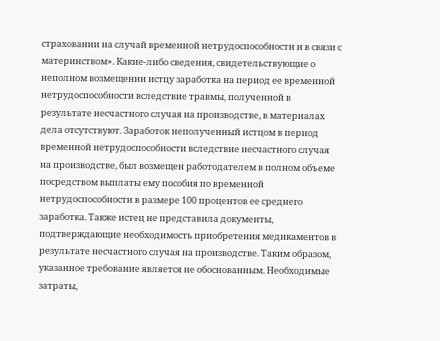страховании на случай временной нетрудоспособности и в связи с материнством». Какие-либо сведения, свидетельствующие о неполном возмещении истцу заработка на период ее временной нетрудоспособности вследствие травмы, полученной в результате несчастного случая на производстве, в материалах дела отсутствуют. Заработок неполученный истцом в период временной нетрудоспособности вследствие несчастного случая на производстве, был возмещен работодателем в полном объеме посредством выплаты ему пособия по временной нетрудоспособности в размере 100 процентов ее среднего заработка. Также истец не представила документы, подтверждающие необходимость приобретения медикаментов в результате несчастного случая на производстве. Таким образом, указанное требование является не обоснованным. Необходимые затраты,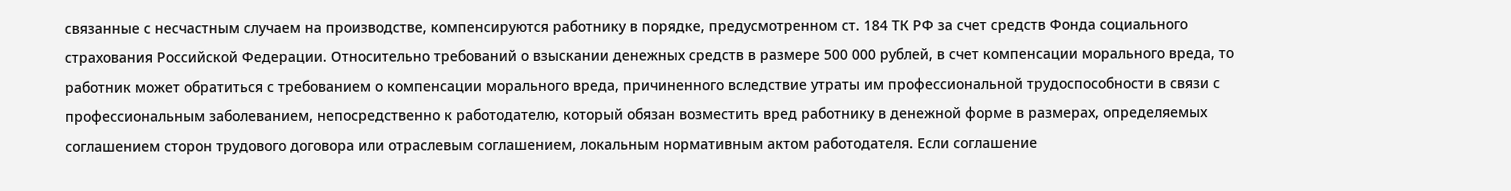связанные с несчастным случаем на производстве, компенсируются работнику в порядке, предусмотренном ст. 184 ТК РФ за счет средств Фонда социального страхования Российской Федерации. Относительно требований о взыскании денежных средств в размере 500 000 рублей, в счет компенсации морального вреда, то работник может обратиться с требованием о компенсации морального вреда, причиненного вследствие утраты им профессиональной трудоспособности в связи с профессиональным заболеванием, непосредственно к работодателю, который обязан возместить вред работнику в денежной форме в размерах, определяемых соглашением сторон трудового договора или отраслевым соглашением, локальным нормативным актом работодателя. Если соглашение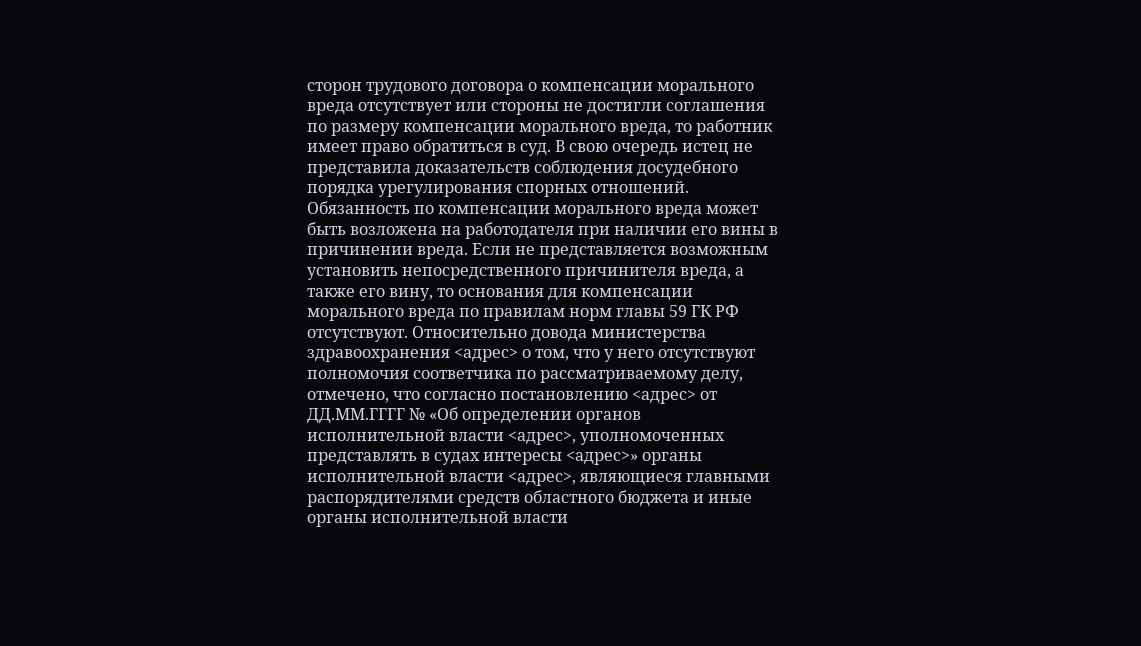сторон трудового договора о компенсации морального вреда отсутствует или стороны не достигли соглашения по размеру компенсации морального вреда, то работник имеет право обратиться в суд. В свою очередь истец не представила доказательств соблюдения досудебного порядка урегулирования спорных отношений. Обязанность по компенсации морального вреда может быть возложена на работодателя при наличии его вины в причинении вреда. Если не представляется возможным установить непосредственного причинителя вреда, а также его вину, то основания для компенсации морального вреда по правилам норм главы 59 ГК РФ отсутствуют. Относительно довода министерства здравоохранения <адрес> о том, что у него отсутствуют полномочия соответчика по рассматриваемому делу, отмечено, что согласно постановлению <адрес> от ДД.ММ.ГГГГ № «Об определении органов исполнительной власти <адрес>, уполномоченных представлять в судах интересы <адрес>» органы исполнительной власти <адрес>, являющиеся главными распорядителями средств областного бюджета и иные органы исполнительной власти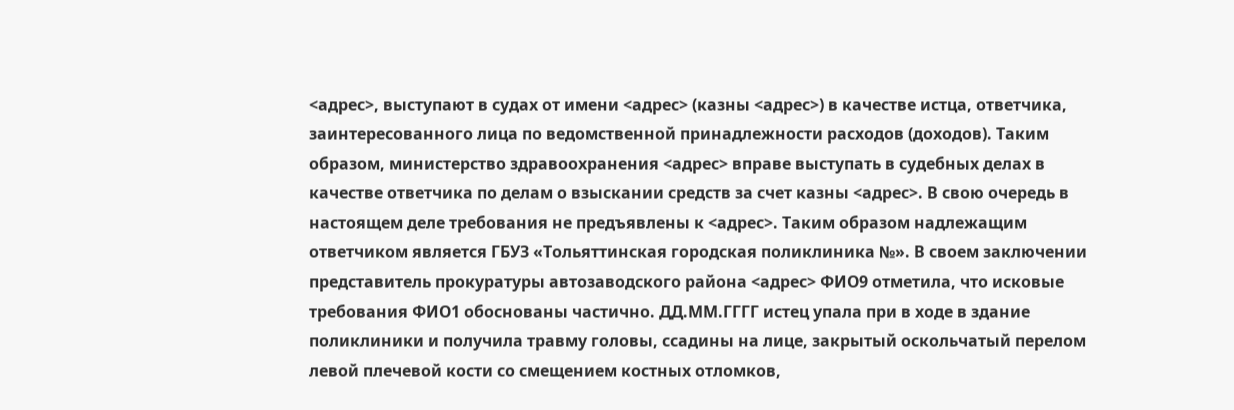<адрес>, выступают в судах от имени <адрес> (казны <адрес>) в качестве истца, ответчика, заинтересованного лица по ведомственной принадлежности расходов (доходов). Таким образом, министерство здравоохранения <адрес> вправе выступать в судебных делах в качестве ответчика по делам о взыскании средств за счет казны <адрес>. В свою очередь в настоящем деле требования не предъявлены к <адрес>. Таким образом надлежащим ответчиком является ГБУЗ «Тольяттинская городская поликлиника №». В своем заключении представитель прокуратуры автозаводского района <адрес> ФИО9 отметила, что исковые требования ФИО1 обоснованы частично. ДД.ММ.ГГГГ истец упала при в ходе в здание поликлиники и получила травму головы, ссадины на лице, закрытый оскольчатый перелом левой плечевой кости со смещением костных отломков,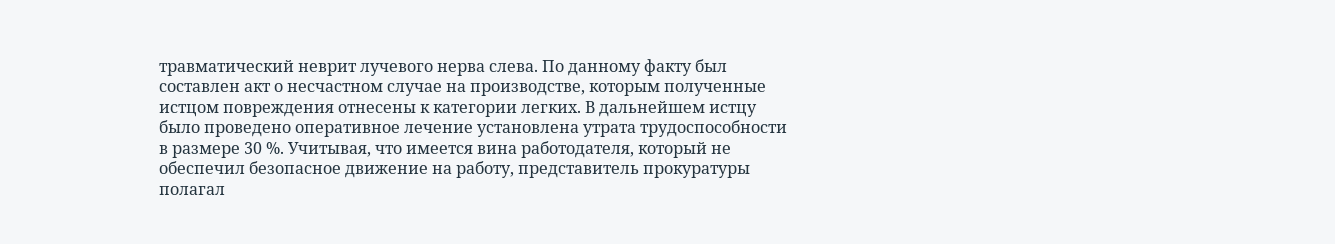травматический неврит лучевого нерва слева. По данному факту был составлен акт о несчастном случае на производстве, которым полученные истцом повреждения отнесены к категории легких. В дальнейшем истцу было проведено оперативное лечение установлена утрата трудоспособности в размере 30 %. Учитывая, что имеется вина работодателя, который не обеспечил безопасное движение на работу, представитель прокуратуры полагал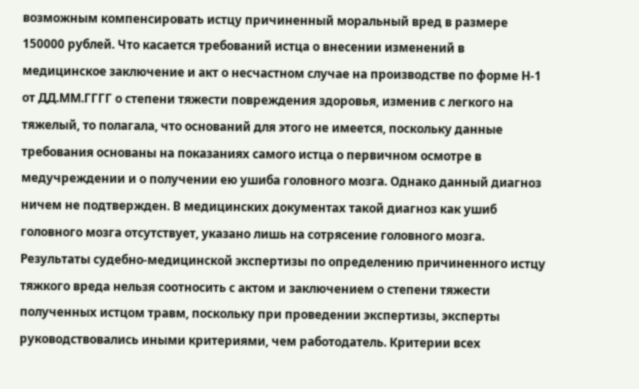возможным компенсировать истцу причиненный моральный вред в размере 150000 рублей. Что касается требований истца о внесении изменений в медицинское заключение и акт о несчастном случае на производстве по форме Н-1 от ДД.ММ.ГГГГ о степени тяжести повреждения здоровья, изменив с легкого на тяжелый, то полагала, что оснований для этого не имеется, поскольку данные требования основаны на показаниях самого истца о первичном осмотре в медучреждении и о получении ею ушиба головного мозга. Однако данный диагноз ничем не подтвержден. В медицинских документах такой диагноз как ушиб головного мозга отсутствует, указано лишь на сотрясение головного мозга. Результаты судебно-медицинской экспертизы по определению причиненного истцу тяжкого вреда нельзя соотносить с актом и заключением о степени тяжести полученных истцом травм, поскольку при проведении экспертизы, эксперты руководствовались иными критериями, чем работодатель. Критерии всех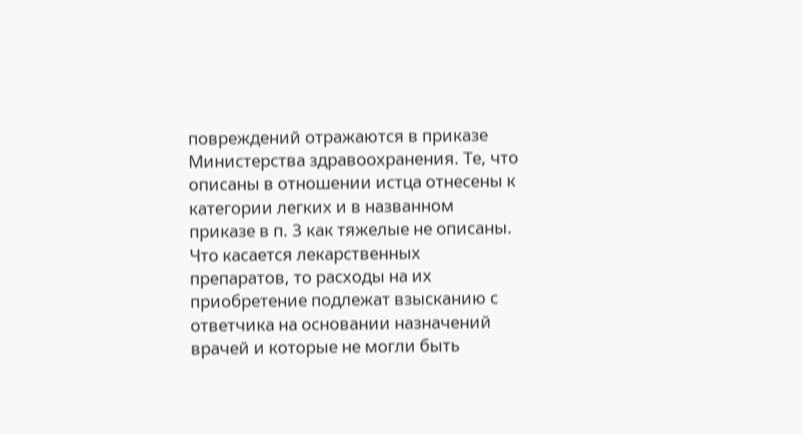повреждений отражаются в приказе Министерства здравоохранения. Те, что описаны в отношении истца отнесены к категории легких и в названном приказе в п. 3 как тяжелые не описаны. Что касается лекарственных препаратов, то расходы на их приобретение подлежат взысканию с ответчика на основании назначений врачей и которые не могли быть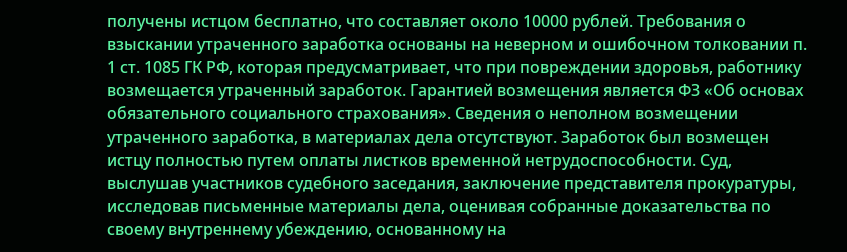получены истцом бесплатно, что составляет около 10000 рублей. Требования о взыскании утраченного заработка основаны на неверном и ошибочном толковании п. 1 ст. 1085 ГК РФ, которая предусматривает, что при повреждении здоровья, работнику возмещается утраченный заработок. Гарантией возмещения является ФЗ «Об основах обязательного социального страхования». Сведения о неполном возмещении утраченного заработка, в материалах дела отсутствуют. Заработок был возмещен истцу полностью путем оплаты листков временной нетрудоспособности. Суд, выслушав участников судебного заседания, заключение представителя прокуратуры, исследовав письменные материалы дела, оценивая собранные доказательства по своему внутреннему убеждению, основанному на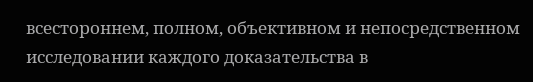всестороннем, полном, объективном и непосредственном исследовании каждого доказательства в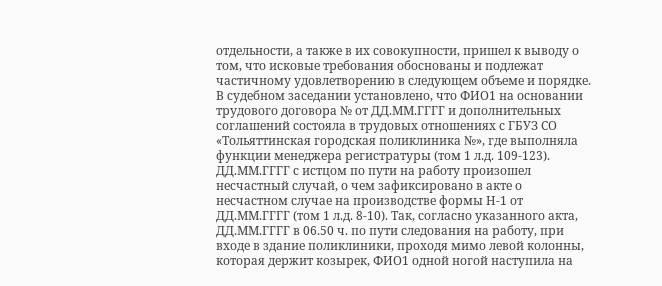отдельности, а также в их совокупности, пришел к выводу о том, что исковые требования обоснованы и подлежат частичному удовлетворению в следующем объеме и порядке. В судебном заседании установлено, что ФИО1 на основании трудового договора № от ДД.ММ.ГГГГ и дополнительных соглашений состояла в трудовых отношениях с ГБУЗ СО «Тольяттинская городская поликлиника №», где выполняла функции менеджера регистратуры (том 1 л.д. 109-123). ДД.ММ.ГГГГ с истцом по пути на работу произошел несчастный случай, о чем зафиксировано в акте о несчастном случае на производстве формы Н-1 от ДД.ММ.ГГГГ (том 1 л.д. 8-10). Так, согласно указанного акта, ДД.ММ.ГГГГ в 06.50 ч. по пути следования на работу, при входе в здание поликлиники, проходя мимо левой колонны, которая держит козырек, ФИО1 одной ногой наступила на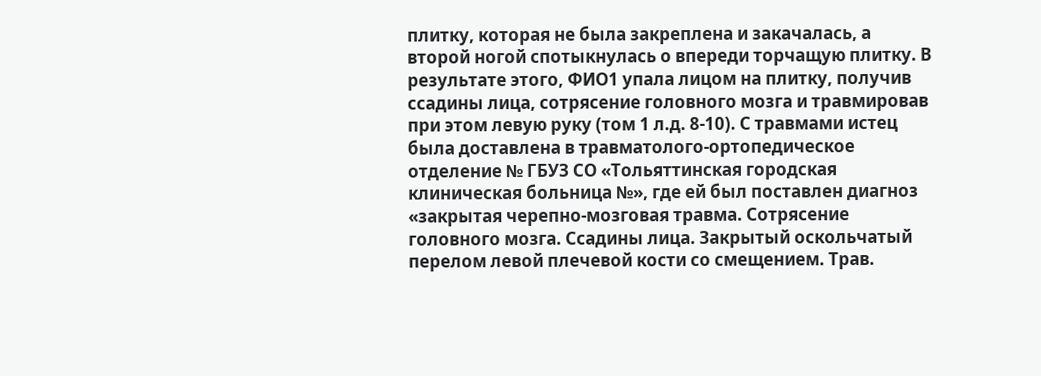плитку, которая не была закреплена и закачалась, а второй ногой спотыкнулась о впереди торчащую плитку. В результате этого, ФИО1 упала лицом на плитку, получив ссадины лица, сотрясение головного мозга и травмировав при этом левую руку (том 1 л.д. 8-10). С травмами истец была доставлена в травматолого-ортопедическое отделение № ГБУЗ СО «Тольяттинская городская клиническая больница №», где ей был поставлен диагноз «закрытая черепно-мозговая травма. Сотрясение головного мозга. Ссадины лица. Закрытый оскольчатый перелом левой плечевой кости со смещением. Трав.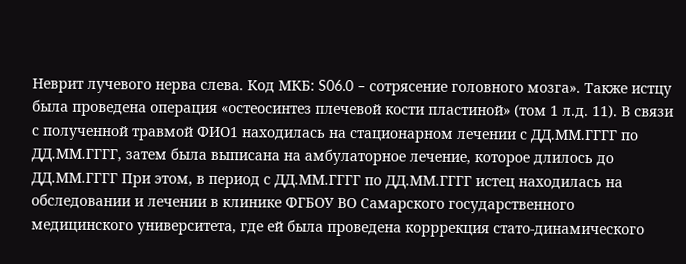Неврит лучевого нерва слева. Код МКБ: S06.0 – сотрясение головного мозга». Также истцу была проведена операция «остеосинтез плечевой кости пластиной» (том 1 л.д. 11). В связи с полученной травмой ФИО1 находилась на стационарном лечении с ДД.ММ.ГГГГ по ДД.ММ.ГГГГ, затем была выписана на амбулаторное лечение, которое длилось до ДД.ММ.ГГГГ При этом, в период с ДД.ММ.ГГГГ по ДД.ММ.ГГГГ истец находилась на обследовании и лечении в клинике ФГБОУ ВО Самарского государственного медицинского университета, где ей была проведена корррекция стато-динамического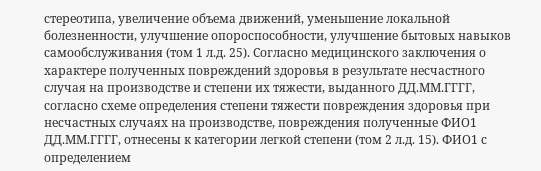стереотипа, увеличение объема движений, уменьшение локальной болезненности, улучшение опороспособности, улучшение бытовых навыков самообслуживания (том 1 л.д. 25). Согласно медицинского заключения о характере полученных повреждений здоровья в результате несчастного случая на производстве и степени их тяжести, выданного ДД.ММ.ГГГГ, согласно схеме определения степени тяжести повреждения здоровья при несчастных случаях на производстве, повреждения полученные ФИО1 ДД.ММ.ГГГГ, отнесены к категории легкой степени (том 2 л.д. 15). ФИО1 с определением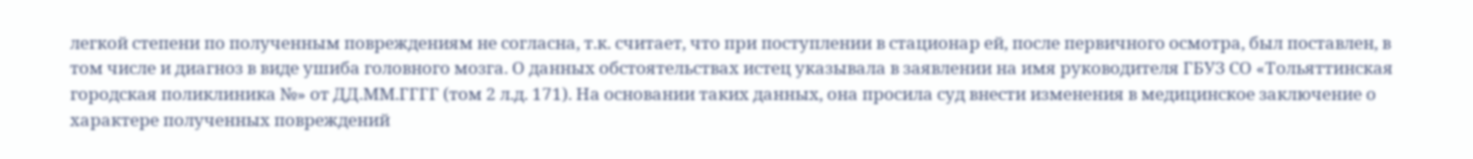легкой степени по полученным повреждениям не согласна, т.к. считает, что при поступлении в стационар ей, после первичного осмотра, был поставлен, в том числе и диагноз в виде ушиба головного мозга. О данных обстоятельствах истец указывала в заявлении на имя руководителя ГБУЗ СО «Тольяттинская городская поликлиника №» от ДД.ММ.ГГГГ (том 2 л.д. 171). На основании таких данных, она просила суд внести изменения в медицинское заключение о характере полученных повреждений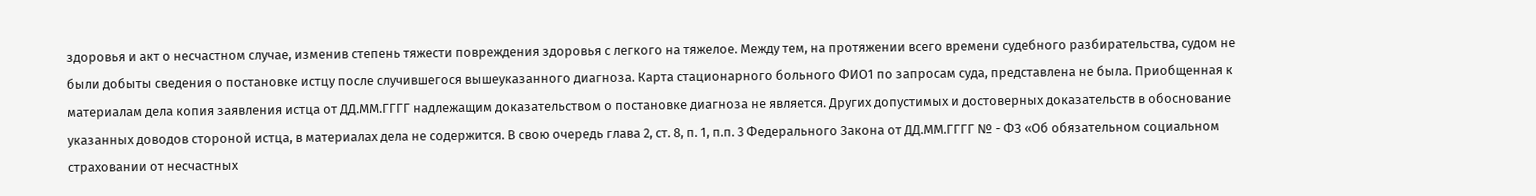здоровья и акт о несчастном случае, изменив степень тяжести повреждения здоровья с легкого на тяжелое. Между тем, на протяжении всего времени судебного разбирательства, судом не были добыты сведения о постановке истцу после случившегося вышеуказанного диагноза. Карта стационарного больного ФИО1 по запросам суда, представлена не была. Приобщенная к материалам дела копия заявления истца от ДД.ММ.ГГГГ надлежащим доказательством о постановке диагноза не является. Других допустимых и достоверных доказательств в обоснование указанных доводов стороной истца, в материалах дела не содержится. В свою очередь глава 2, ст. 8, п. 1, п.п. 3 Федерального Закона от ДД.ММ.ГГГГ № - ФЗ «Об обязательном социальном страховании от несчастных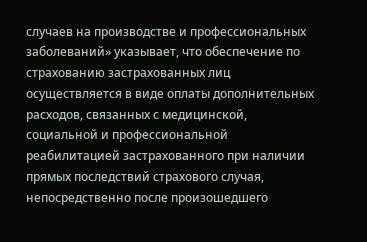случаев на производстве и профессиональных заболеваний» указывает, что обеспечение по страхованию застрахованных лиц осуществляется в виде оплаты дополнительных расходов, связанных с медицинской, социальной и профессиональной реабилитацией застрахованного при наличии прямых последствий страхового случая, непосредственно после произошедшего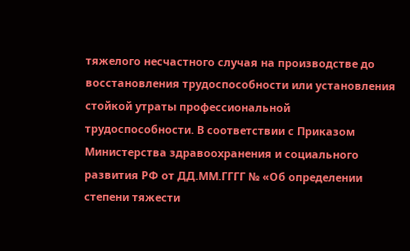тяжелого несчастного случая на производстве до восстановления трудоспособности или установления стойкой утраты профессиональной трудоспособности. В соответствии с Приказом Министерства здравоохранения и социального развития РФ от ДД.ММ.ГГГГ № «Об определении степени тяжести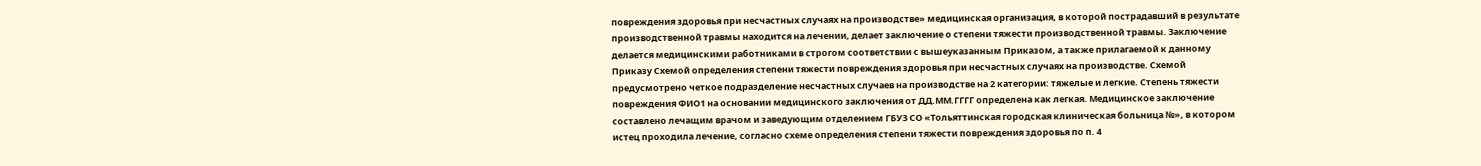повреждения здоровья при несчастных случаях на производстве» медицинская организация, в которой пострадавший в результате производственной травмы находится на лечении, делает заключение о степени тяжести производственной травмы. Заключение делается медицинскими работниками в строгом соответствии с вышеуказанным Приказом, а также прилагаемой к данному Приказу Схемой определения степени тяжести повреждения здоровья при несчастных случаях на производстве. Схемой предусмотрено четкое подразделение несчастных случаев на производстве на 2 категории: тяжелые и легкие. Степень тяжести повреждения ФИО1 на основании медицинского заключения от ДД.ММ.ГГГГ определена как легкая. Медицинское заключение составлено лечащим врачом и заведующим отделением ГБУЗ СО «Тольяттинская городская клиническая больница №», в котором истец проходила лечение, согласно схеме определения степени тяжести повреждения здоровья по п. 4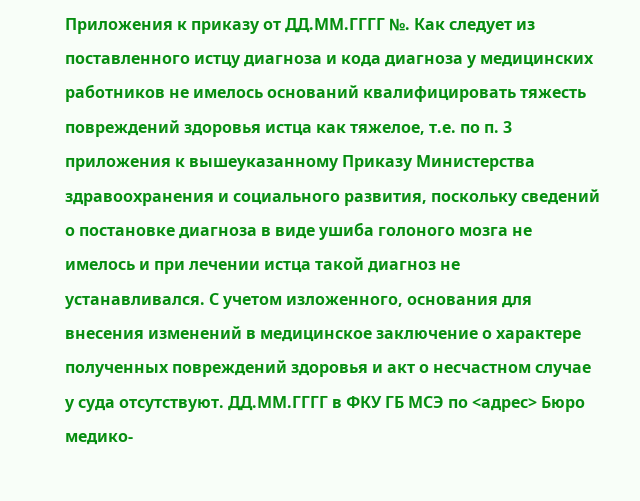Приложения к приказу от ДД.ММ.ГГГГ №. Как следует из поставленного истцу диагноза и кода диагноза у медицинских работников не имелось оснований квалифицировать тяжесть повреждений здоровья истца как тяжелое, т.е. по п. 3 приложения к вышеуказанному Приказу Министерства здравоохранения и социального развития, поскольку сведений о постановке диагноза в виде ушиба голоного мозга не имелось и при лечении истца такой диагноз не устанавливался. С учетом изложенного, основания для внесения изменений в медицинское заключение о характере полученных повреждений здоровья и акт о несчастном случае у суда отсутствуют. ДД.ММ.ГГГГ в ФКУ ГБ МСЭ по <адрес> Бюро медико-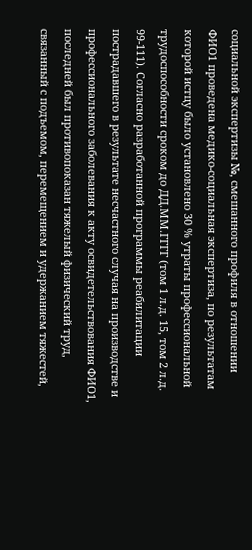социальной экспертизы №, смешанного профиля в отношении ФИО1 проведена медико-социальная экспертиза, по результатам которой истцу было установлено 30 % утраты профессиональной трудоспособности сроком до ДД.ММ.ГГГГ (том 1 л.д. 15, том 2 л.д. 99-111). Согласно разработанной программы реабилитации пострадавшего в результате несчастного случая на производстве и профессионального заболевания к акту освидетельствования ФИО1, последней был противопоказан тяжелый физический труд, связанный с подъемом, перемещением и удержанием тяжестей,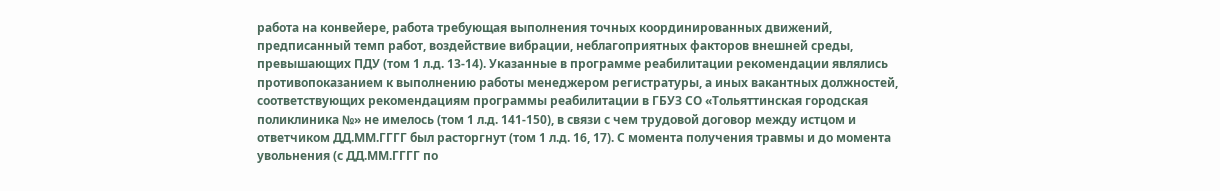работа на конвейере, работа требующая выполнения точных координированных движений, предписанный темп работ, воздействие вибрации, неблагоприятных факторов внешней среды, превышающих ПДУ (том 1 л.д. 13-14). Указанные в программе реабилитации рекомендации являлись противопоказанием к выполнению работы менеджером регистратуры, а иных вакантных должностей, соответствующих рекомендациям программы реабилитации в ГБУЗ СО «Тольяттинская городская поликлиника №» не имелось (том 1 л.д. 141-150), в связи с чем трудовой договор между истцом и ответчиком ДД.ММ.ГГГГ был расторгнут (том 1 л.д. 16, 17). С момента получения травмы и до момента увольнения (с ДД.ММ.ГГГГ по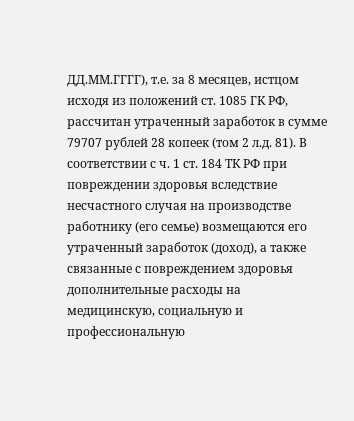ДД.ММ.ГГГГ), т.е. за 8 месяцев, истцом исходя из положений ст. 1085 ГК РФ, рассчитан утраченный заработок в сумме 79707 рублей 28 копеек (том 2 л.д. 81). В соответствии с ч. 1 ст. 184 ТК РФ при повреждении здоровья вследствие несчастного случая на производстве работнику (его семье) возмещаются его утраченный заработок (доход), а также связанные с повреждением здоровья дополнительные расходы на медицинскую, социальную и профессиональную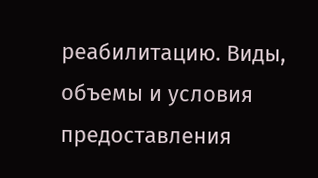реабилитацию. Виды, объемы и условия предоставления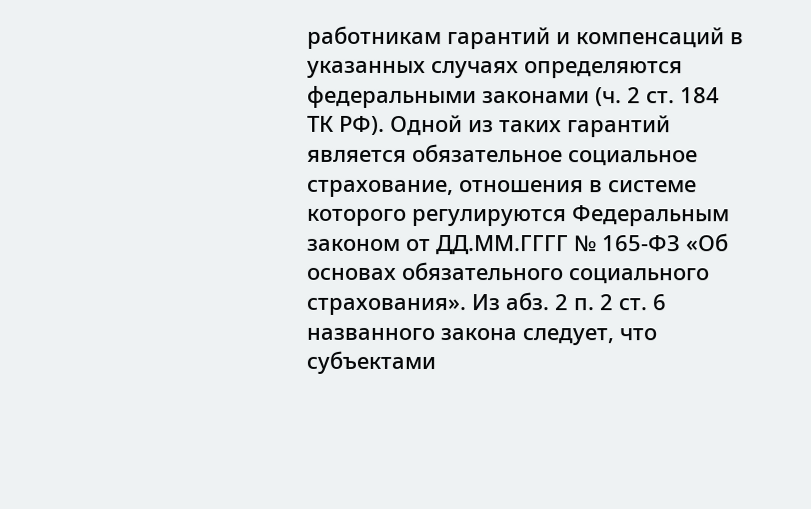работникам гарантий и компенсаций в указанных случаях определяются федеральными законами (ч. 2 ст. 184 ТК РФ). Одной из таких гарантий является обязательное социальное страхование, отношения в системе которого регулируются Федеральным законом от ДД.ММ.ГГГГ № 165-ФЗ «Об основах обязательного социального страхования». Из абз. 2 п. 2 ст. 6 названного закона следует, что субъектами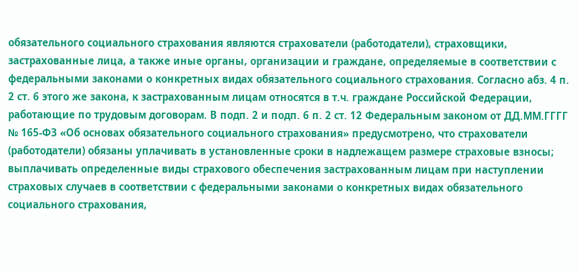обязательного социального страхования являются страхователи (работодатели), страховщики, застрахованные лица, а также иные органы, организации и граждане, определяемые в соответствии с федеральными законами о конкретных видах обязательного социального страхования. Согласно абз. 4 п. 2 ст. 6 этого же закона, к застрахованным лицам относятся в т.ч. граждане Российской Федерации, работающие по трудовым договорам. В подп. 2 и подп. 6 п. 2 ст. 12 Федеральным законом от ДД.ММ.ГГГГ № 165-ФЗ «Об основах обязательного социального страхования» предусмотрено, что страхователи (работодатели) обязаны уплачивать в установленные сроки в надлежащем размере страховые взносы; выплачивать определенные виды страхового обеспечения застрахованным лицам при наступлении страховых случаев в соответствии с федеральными законами о конкретных видах обязательного социального страхования,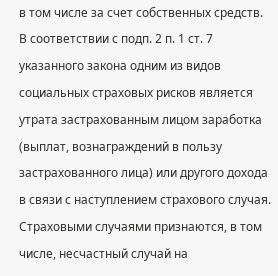в том числе за счет собственных средств. В соответствии с подп. 2 п. 1 ст. 7 указанного закона одним из видов социальных страховых рисков является утрата застрахованным лицом заработка (выплат, вознаграждений в пользу застрахованного лица) или другого дохода в связи с наступлением страхового случая. Страховыми случаями признаются, в том числе, несчастный случай на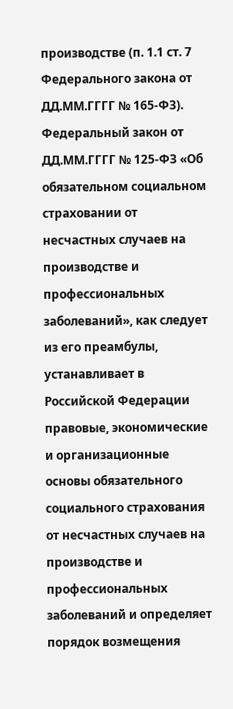производстве (п. 1.1 ст. 7 Федерального закона от ДД.ММ.ГГГГ № 165-ФЗ). Федеральный закон от ДД.ММ.ГГГГ № 125-ФЗ «Об обязательном социальном страховании от несчастных случаев на производстве и профессиональных заболеваний», как следует из его преамбулы, устанавливает в Российской Федерации правовые, экономические и организационные основы обязательного социального страхования от несчастных случаев на производстве и профессиональных заболеваний и определяет порядок возмещения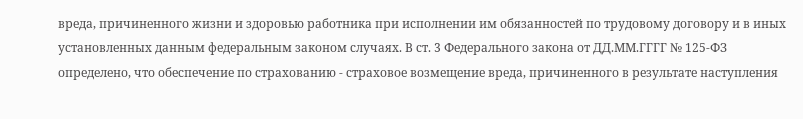вреда, причиненного жизни и здоровью работника при исполнении им обязанностей по трудовому договору и в иных установленных данным федеральным законом случаях. В ст. 3 Федерального закона от ДД.ММ.ГГГГ № 125-ФЗ определено, что обеспечение по страхованию - страховое возмещение вреда, причиненного в результате наступления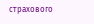страхового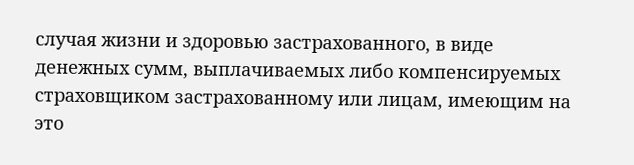случая жизни и здоровью застрахованного, в виде денежных сумм, выплачиваемых либо компенсируемых страховщиком застрахованному или лицам, имеющим на это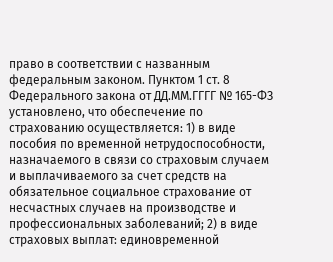право в соответствии с названным федеральным законом. Пунктом 1 ст. 8 Федерального закона от ДД.ММ.ГГГГ № 165-ФЗ установлено, что обеспечение по страхованию осуществляется: 1) в виде пособия по временной нетрудоспособности, назначаемого в связи со страховым случаем и выплачиваемого за счет средств на обязательное социальное страхование от несчастных случаев на производстве и профессиональных заболеваний; 2) в виде страховых выплат: единовременной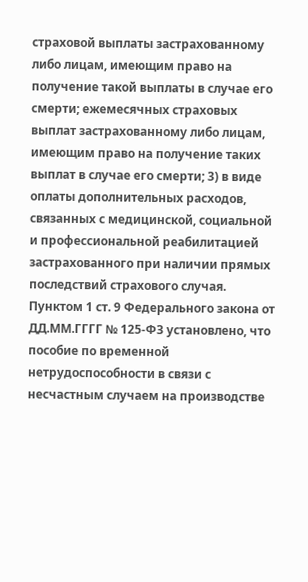страховой выплаты застрахованному либо лицам, имеющим право на получение такой выплаты в случае его смерти; ежемесячных страховых выплат застрахованному либо лицам, имеющим право на получение таких выплат в случае его смерти; 3) в виде оплаты дополнительных расходов, связанных с медицинской, социальной и профессиональной реабилитацией застрахованного при наличии прямых последствий страхового случая. Пунктом 1 ст. 9 Федерального закона от ДД.ММ.ГГГГ № 125-ФЗ установлено, что пособие по временной нетрудоспособности в связи с несчастным случаем на производстве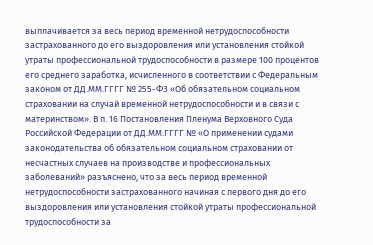выплачивается за весь период временной нетрудоспособности застрахованного до его выздоровления или установления стойкой утраты профессиональной трудоспособности в размере 100 процентов его среднего заработка, исчисленного в соответствии с Федеральным законом от ДД.ММ.ГГГГ № 255-ФЗ «Об обязательном социальном страховании на случай временной нетрудоспособности и в связи с материнством». В п. 16 Постановления Пленума Верховного Суда Российской Федерации от ДД.ММ.ГГГГ № «О применении судами законодательства об обязательном социальном страховании от несчастных случаев на производстве и профессиональных заболеваний» разъяснено, что за весь период временной нетрудоспособности застрахованного начиная с первого дня до его выздоровления или установления стойкой утраты профессиональной трудоспособности за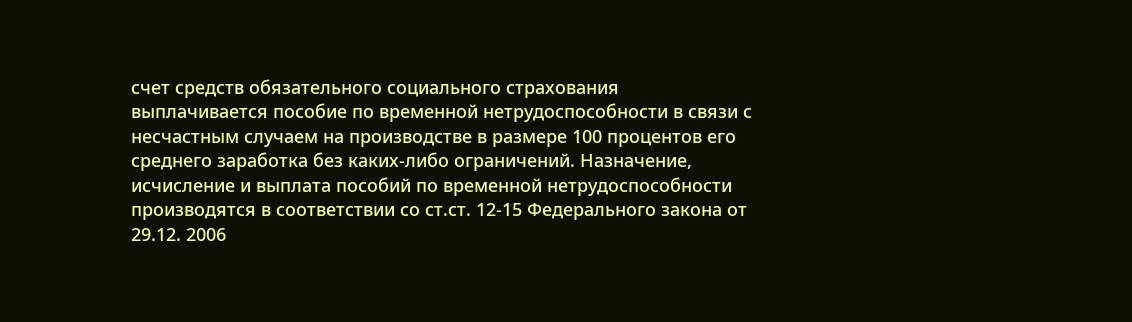счет средств обязательного социального страхования выплачивается пособие по временной нетрудоспособности в связи с несчастным случаем на производстве в размере 100 процентов его среднего заработка без каких-либо ограничений. Назначение, исчисление и выплата пособий по временной нетрудоспособности производятся в соответствии со ст.ст. 12-15 Федерального закона от 29.12. 2006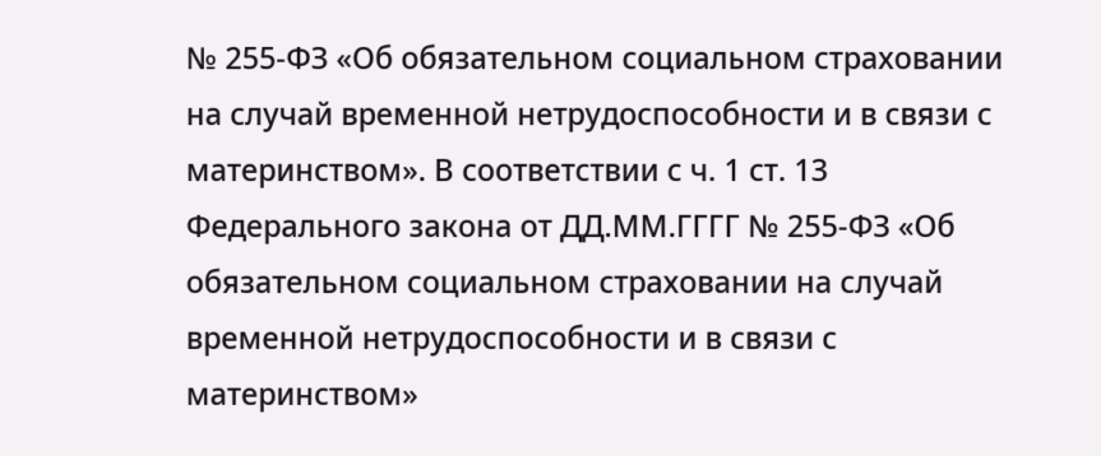№ 255-ФЗ «Об обязательном социальном страховании на случай временной нетрудоспособности и в связи с материнством». В соответствии с ч. 1 ст. 13 Федерального закона от ДД.ММ.ГГГГ № 255-ФЗ «Об обязательном социальном страховании на случай временной нетрудоспособности и в связи с материнством»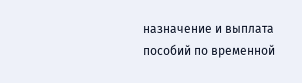назначение и выплата пособий по временной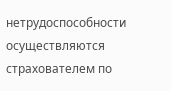нетрудоспособности осуществляются страхователем по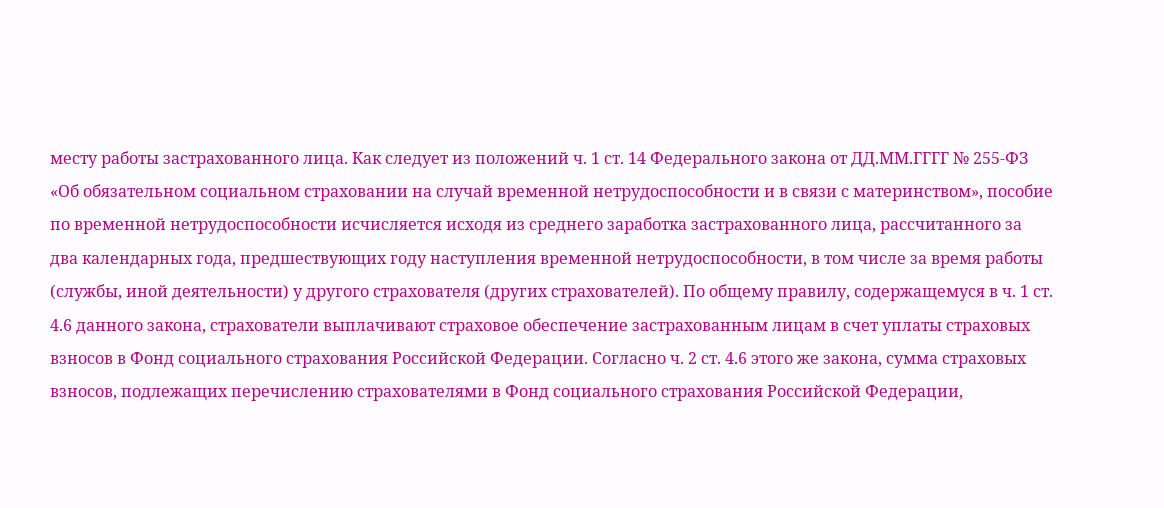месту работы застрахованного лица. Как следует из положений ч. 1 ст. 14 Федерального закона от ДД.ММ.ГГГГ № 255-ФЗ «Об обязательном социальном страховании на случай временной нетрудоспособности и в связи с материнством», пособие по временной нетрудоспособности исчисляется исходя из среднего заработка застрахованного лица, рассчитанного за два календарных года, предшествующих году наступления временной нетрудоспособности, в том числе за время работы (службы, иной деятельности) у другого страхователя (других страхователей). По общему правилу, содержащемуся в ч. 1 ст. 4.6 данного закона, страхователи выплачивают страховое обеспечение застрахованным лицам в счет уплаты страховых взносов в Фонд социального страхования Российской Федерации. Согласно ч. 2 ст. 4.6 этого же закона, сумма страховых взносов, подлежащих перечислению страхователями в Фонд социального страхования Российской Федерации,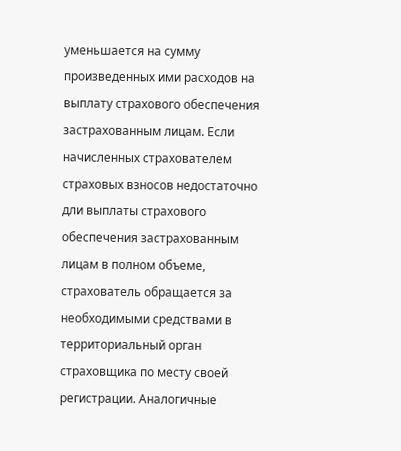уменьшается на сумму произведенных ими расходов на выплату страхового обеспечения застрахованным лицам. Если начисленных страхователем страховых взносов недостаточно дли выплаты страхового обеспечения застрахованным лицам в полном объеме, страхователь обращается за необходимыми средствами в территориальный орган страховщика по месту своей регистрации. Аналогичные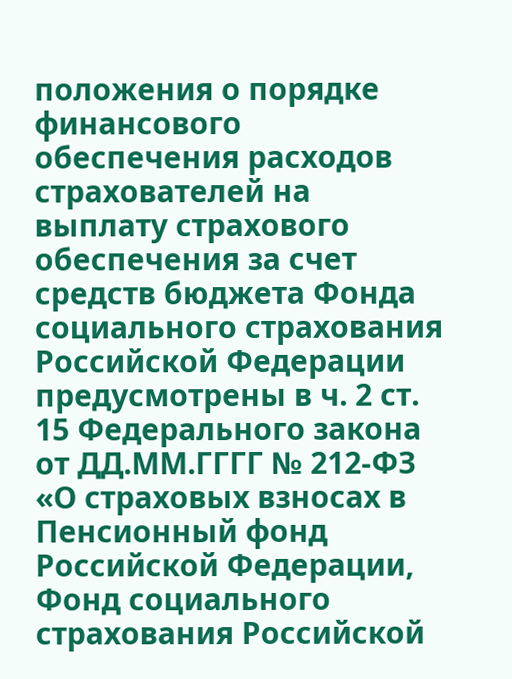положения о порядке финансового обеспечения расходов страхователей на выплату страхового обеспечения за счет средств бюджета Фонда социального страхования Российской Федерации предусмотрены в ч. 2 ст. 15 Федерального закона от ДД.ММ.ГГГГ № 212-ФЗ «О страховых взносах в Пенсионный фонд Российской Федерации, Фонд социального страхования Российской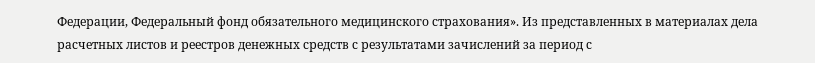Федерации, Федеральный фонд обязательного медицинского страхования». Из представленных в материалах дела расчетных листов и реестров денежных средств с результатами зачислений за период с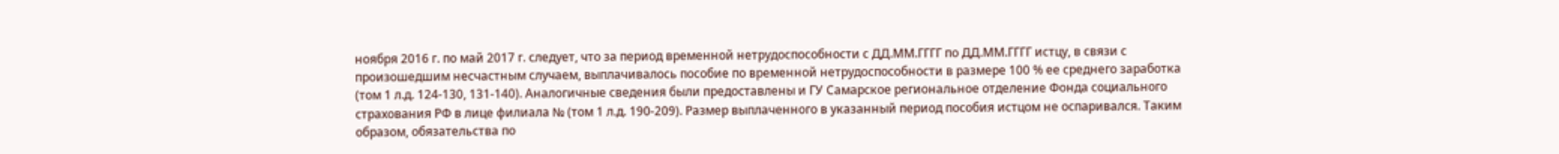ноября 2016 г. по май 2017 г. следует, что за период временной нетрудоспособности с ДД.ММ.ГГГГ по ДД.ММ.ГГГГ истцу, в связи с произошедшим несчастным случаем, выплачивалось пособие по временной нетрудоспособности в размере 100 % ее среднего заработка (том 1 л.д. 124-130, 131-140). Аналогичные сведения были предоставлены и ГУ Самарское региональное отделение Фонда социального страхования РФ в лице филиала № (том 1 л.д. 190-209). Размер выплаченного в указанный период пособия истцом не оспаривался. Таким образом, обязательства по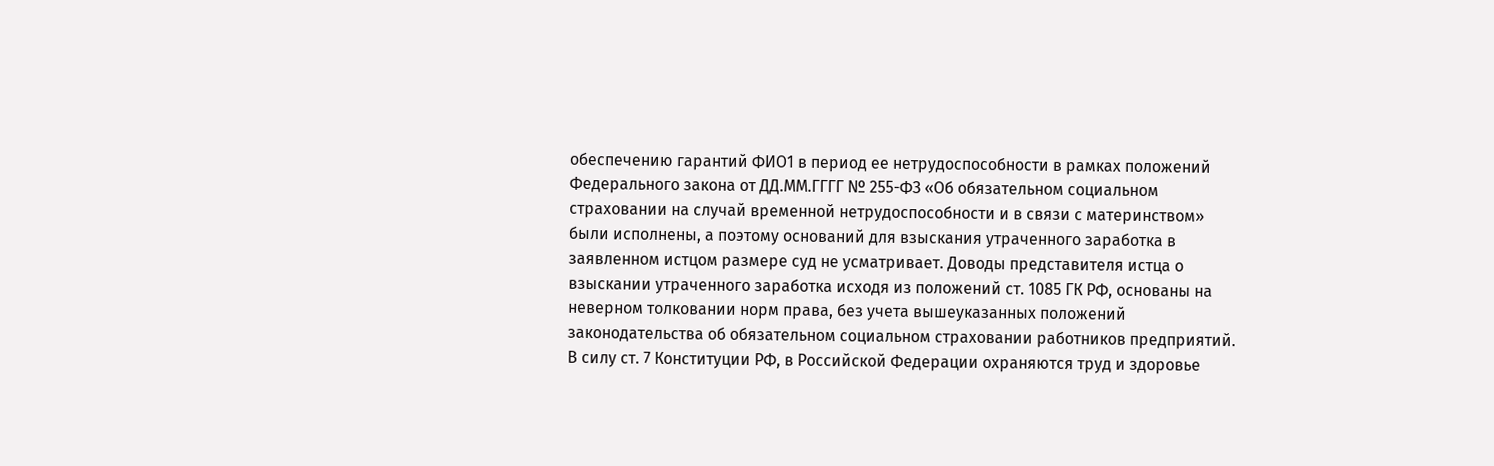обеспечению гарантий ФИО1 в период ее нетрудоспособности в рамках положений Федерального закона от ДД.ММ.ГГГГ № 255-ФЗ «Об обязательном социальном страховании на случай временной нетрудоспособности и в связи с материнством» были исполнены, а поэтому оснований для взыскания утраченного заработка в заявленном истцом размере суд не усматривает. Доводы представителя истца о взыскании утраченного заработка исходя из положений ст. 1085 ГК РФ, основаны на неверном толковании норм права, без учета вышеуказанных положений законодательства об обязательном социальном страховании работников предприятий. В силу ст. 7 Конституции РФ, в Российской Федерации охраняются труд и здоровье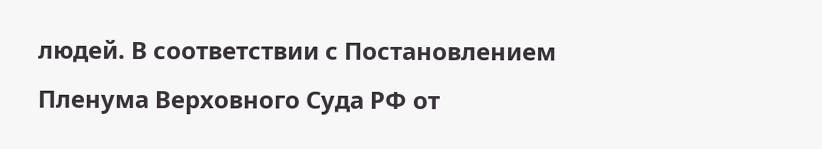людей. В соответствии с Постановлением Пленума Верховного Суда РФ от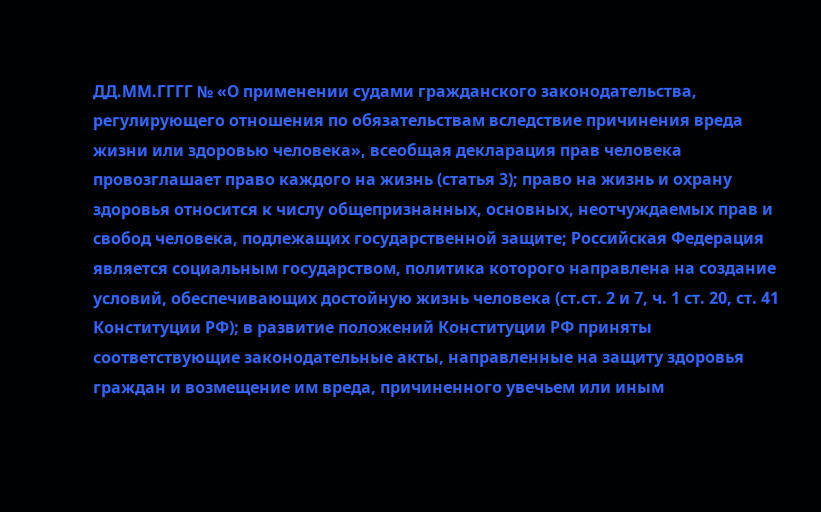ДД.ММ.ГГГГ № «О применении судами гражданского законодательства, регулирующего отношения по обязательствам вследствие причинения вреда жизни или здоровью человека», всеобщая декларация прав человека провозглашает право каждого на жизнь (статья 3); право на жизнь и охрану здоровья относится к числу общепризнанных, основных, неотчуждаемых прав и свобод человека, подлежащих государственной защите; Российская Федерация является социальным государством, политика которого направлена на создание условий, обеспечивающих достойную жизнь человека (ст.ст. 2 и 7, ч. 1 ст. 20, ст. 41 Конституции РФ); в развитие положений Конституции РФ приняты соответствующие законодательные акты, направленные на защиту здоровья граждан и возмещение им вреда, причиненного увечьем или иным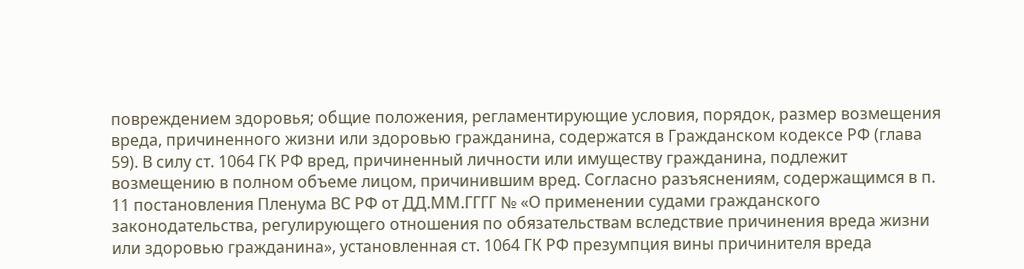повреждением здоровья; общие положения, регламентирующие условия, порядок, размер возмещения вреда, причиненного жизни или здоровью гражданина, содержатся в Гражданском кодексе РФ (глава 59). В силу ст. 1064 ГК РФ вред, причиненный личности или имуществу гражданина, подлежит возмещению в полном объеме лицом, причинившим вред. Согласно разъяснениям, содержащимся в п. 11 постановления Пленума ВС РФ от ДД.ММ.ГГГГ № «О применении судами гражданского законодательства, регулирующего отношения по обязательствам вследствие причинения вреда жизни или здоровью гражданина», установленная ст. 1064 ГК РФ презумпция вины причинителя вреда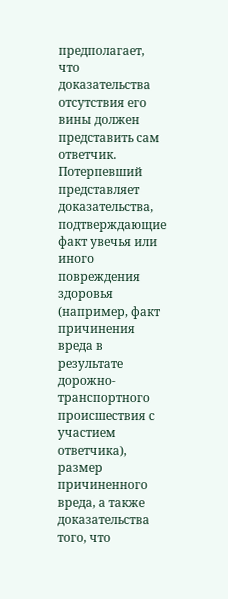предполагает, что доказательства отсутствия его вины должен представить сам ответчик. Потерпевший представляет доказательства, подтверждающие факт увечья или иного повреждения здоровья (например, факт причинения вреда в результате дорожно-транспортного происшествия с участием ответчика), размер причиненного вреда, а также доказательства того, что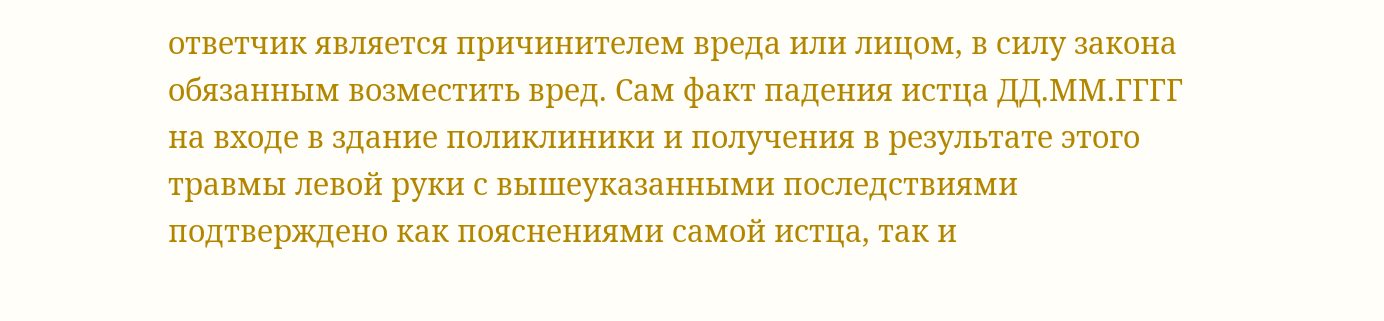ответчик является причинителем вреда или лицом, в силу закона обязанным возместить вред. Сам факт падения истца ДД.ММ.ГГГГ на входе в здание поликлиники и получения в результате этого травмы левой руки с вышеуказанными последствиями подтверждено как пояснениями самой истца, так и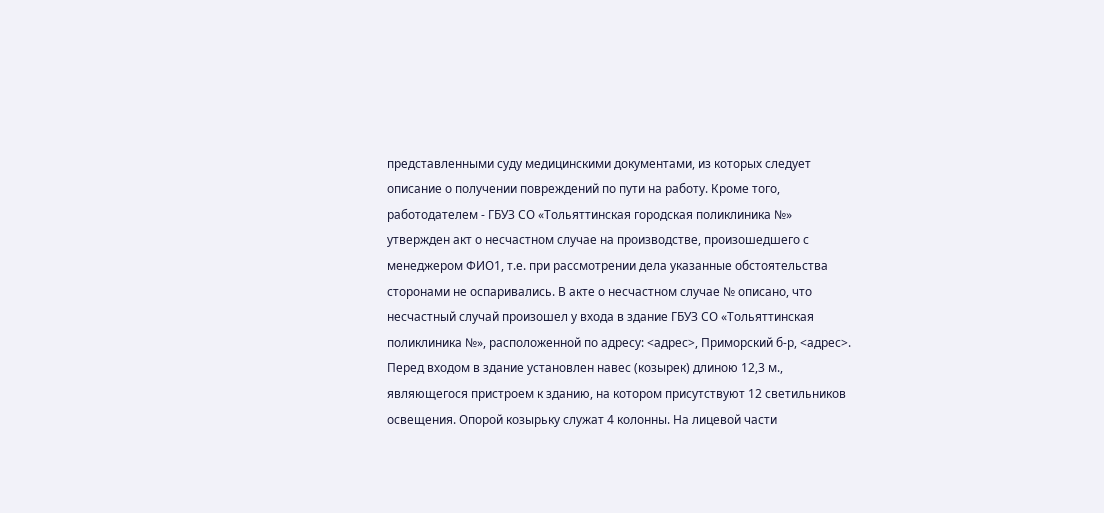представленными суду медицинскими документами, из которых следует описание о получении повреждений по пути на работу. Кроме того, работодателем - ГБУЗ СО «Тольяттинская городская поликлиника №» утвержден акт о несчастном случае на производстве, произошедшего с менеджером ФИО1, т.е. при рассмотрении дела указанные обстоятельства сторонами не оспаривались. В акте о несчастном случае № описано, что несчастный случай произошел у входа в здание ГБУЗ СО «Тольяттинская поликлиника №», расположенной по адресу: <адрес>, Приморский б-р, <адрес>. Перед входом в здание установлен навес (козырек) длиною 12,3 м., являющегося пристроем к зданию, на котором присутствуют 12 светильников освещения. Опорой козырьку служат 4 колонны. На лицевой части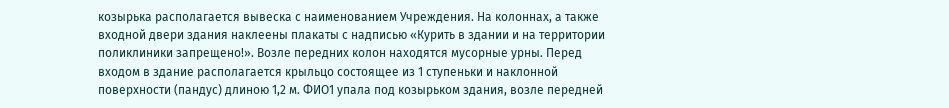козырька располагается вывеска с наименованием Учреждения. На колоннах, а также входной двери здания наклеены плакаты с надписью «Курить в здании и на территории поликлиники запрещено!». Возле передних колон находятся мусорные урны. Перед входом в здание располагается крыльцо состоящее из 1 ступеньки и наклонной поверхности (пандус) длиною 1,2 м. ФИО1 упала под козырьком здания, возле передней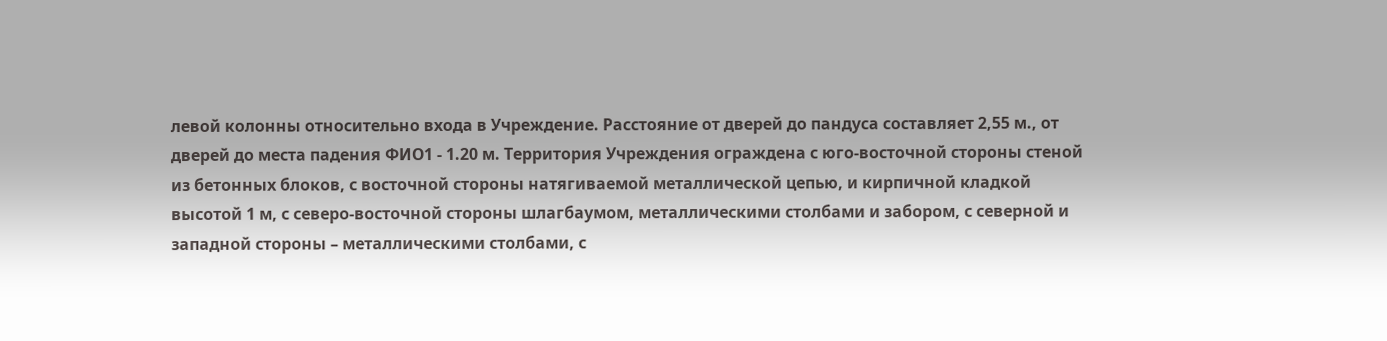левой колонны относительно входа в Учреждение. Расстояние от дверей до пандуса составляет 2,55 м., от дверей до места падения ФИО1 - 1.20 м. Территория Учреждения ограждена с юго-восточной стороны стеной из бетонных блоков, с восточной стороны натягиваемой металлической цепью, и кирпичной кладкой высотой 1 м, с северо-восточной стороны шлагбаумом, металлическими столбами и забором, с северной и западной стороны – металлическими столбами, с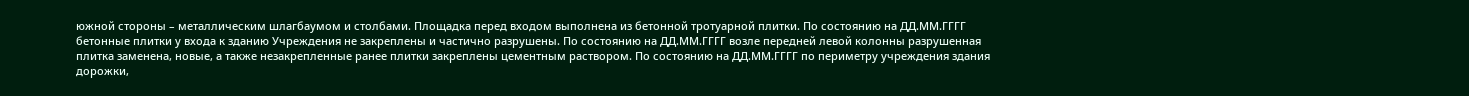южной стороны – металлическим шлагбаумом и столбами. Площадка перед входом выполнена из бетонной тротуарной плитки. По состоянию на ДД.ММ.ГГГГ бетонные плитки у входа к зданию Учреждения не закреплены и частично разрушены. По состоянию на ДД.ММ.ГГГГ возле передней левой колонны разрушенная плитка заменена, новые, а также незакрепленные ранее плитки закреплены цементным раствором. По состоянию на ДД.ММ.ГГГГ по периметру учреждения здания дорожки,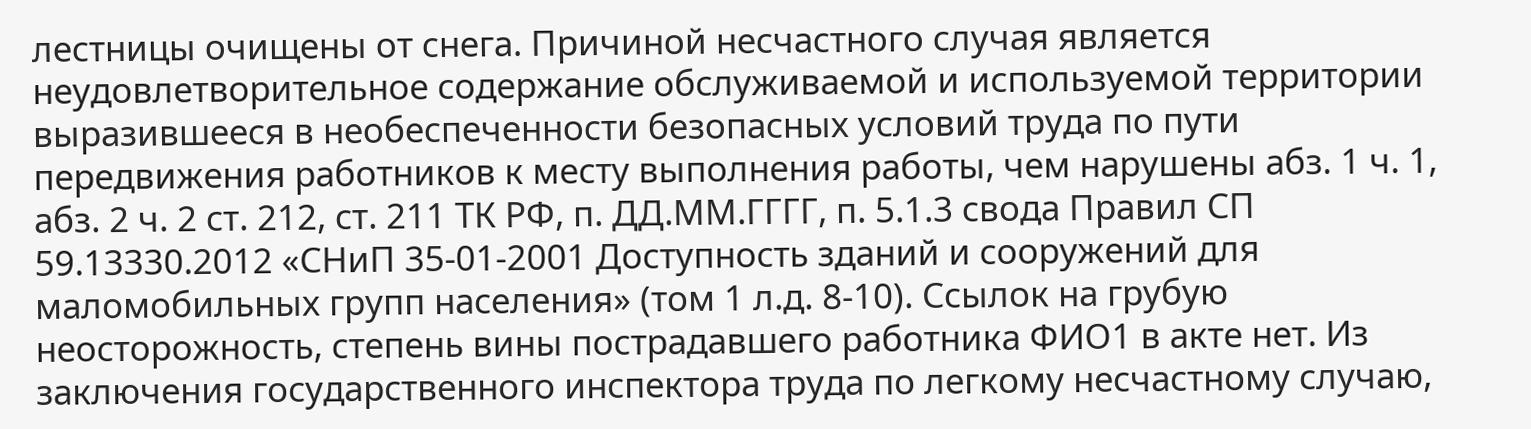лестницы очищены от снега. Причиной несчастного случая является неудовлетворительное содержание обслуживаемой и используемой территории выразившееся в необеспеченности безопасных условий труда по пути передвижения работников к месту выполнения работы, чем нарушены абз. 1 ч. 1, абз. 2 ч. 2 ст. 212, ст. 211 ТК РФ, п. ДД.ММ.ГГГГ, п. 5.1.3 свода Правил СП 59.13330.2012 «СНиП 35-01-2001 Доступность зданий и сооружений для маломобильных групп населения» (том 1 л.д. 8-10). Ссылок на грубую неосторожность, степень вины пострадавшего работника ФИО1 в акте нет. Из заключения государственного инспектора труда по легкому несчастному случаю,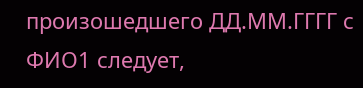произошедшего ДД.ММ.ГГГГ с ФИО1 следует,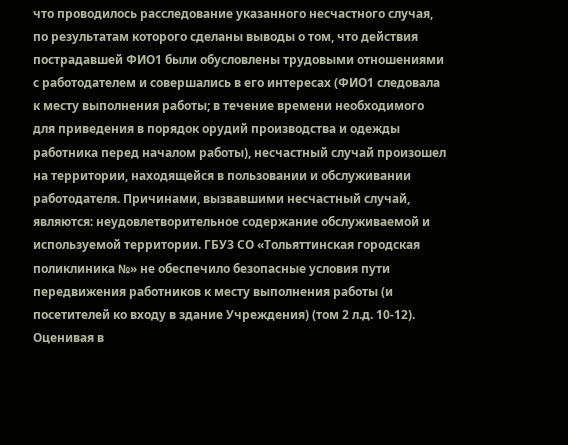что проводилось расследование указанного несчастного случая, по результатам которого сделаны выводы о том, что действия пострадавшей ФИО1 были обусловлены трудовыми отношениями с работодателем и совершались в его интересах (ФИО1 следовала к месту выполнения работы; в течение времени необходимого для приведения в порядок орудий производства и одежды работника перед началом работы), несчастный случай произошел на территории, находящейся в пользовании и обслуживании работодателя. Причинами, вызвавшими несчастный случай, являются: неудовлетворительное содержание обслуживаемой и используемой территории. ГБУЗ СО «Тольяттинская городская поликлиника №» не обеспечило безопасные условия пути передвижения работников к месту выполнения работы (и посетителей ко входу в здание Учреждения) (том 2 л.д. 10-12). Оценивая в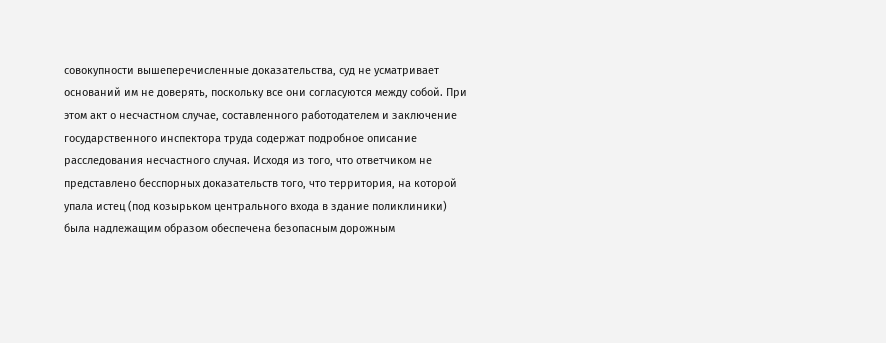совокупности вышеперечисленные доказательства, суд не усматривает оснований им не доверять, поскольку все они согласуются между собой. При этом акт о несчастном случае, составленного работодателем и заключение государственного инспектора труда содержат подробное описание расследования несчастного случая. Исходя из того, что ответчиком не представлено бесспорных доказательств того, что территория, на которой упала истец (под козырьком центрального входа в здание поликлиники) была надлежащим образом обеспечена безопасным дорожным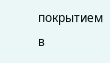покрытием в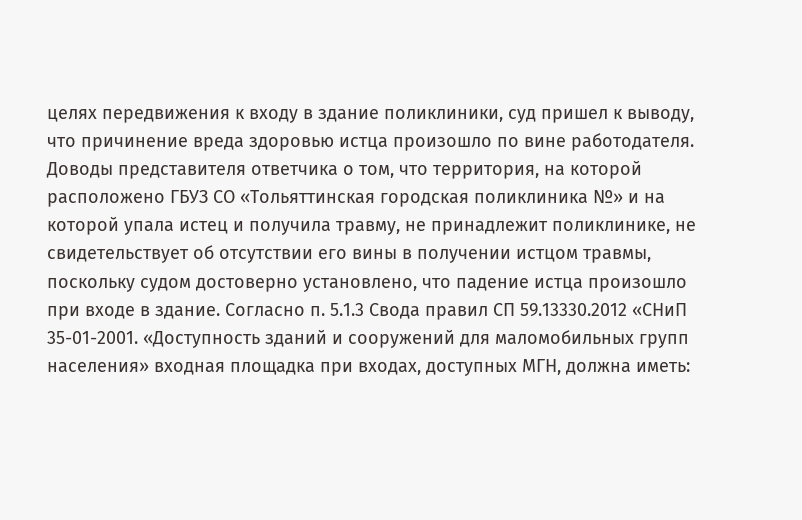целях передвижения к входу в здание поликлиники, суд пришел к выводу, что причинение вреда здоровью истца произошло по вине работодателя. Доводы представителя ответчика о том, что территория, на которой расположено ГБУЗ СО «Тольяттинская городская поликлиника №» и на которой упала истец и получила травму, не принадлежит поликлинике, не свидетельствует об отсутствии его вины в получении истцом травмы, поскольку судом достоверно установлено, что падение истца произошло при входе в здание. Согласно п. 5.1.3 Свода правил СП 59.13330.2012 «СНиП 35-01-2001. «Доступность зданий и сооружений для маломобильных групп населения» входная площадка при входах, доступных МГН, должна иметь: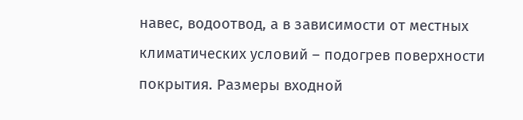навес, водоотвод, а в зависимости от местных климатических условий – подогрев поверхности покрытия. Размеры входной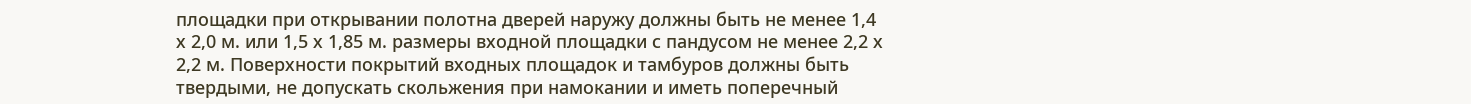площадки при открывании полотна дверей наружу должны быть не менее 1,4 х 2,0 м. или 1,5 х 1,85 м. размеры входной площадки с пандусом не менее 2,2 х 2,2 м. Поверхности покрытий входных площадок и тамбуров должны быть твердыми, не допускать скольжения при намокании и иметь поперечный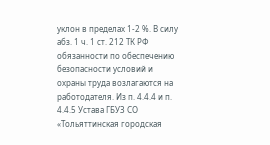уклон в пределах 1-2 %. В силу абз. 1 ч. 1 ст. 212 ТК РФ обязанности по обеспечению безопасности условий и охраны труда возлагаются на работодателя. Из п. 4.4.4 и п. 4.4.5 Устава ГБУЗ СО «Тольяттинская городская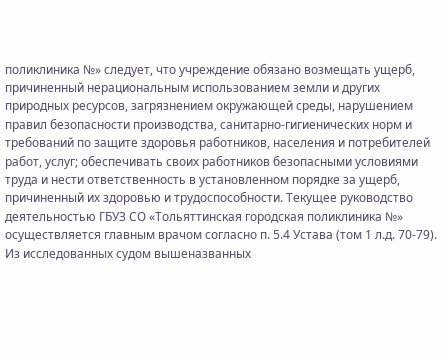поликлиника №» следует, что учреждение обязано возмещать ущерб, причиненный нерациональным использованием земли и других природных ресурсов, загрязнением окружающей среды, нарушением правил безопасности производства, санитарно-гигиенических норм и требований по защите здоровья работников, населения и потребителей работ, услуг; обеспечивать своих работников безопасными условиями труда и нести ответственность в установленном порядке за ущерб, причиненный их здоровью и трудоспособности. Текущее руководство деятельностью ГБУЗ СО «Тольяттинская городская поликлиника №» осуществляется главным врачом согласно п. 5.4 Устава (том 1 л.д. 70-79). Из исследованных судом вышеназванных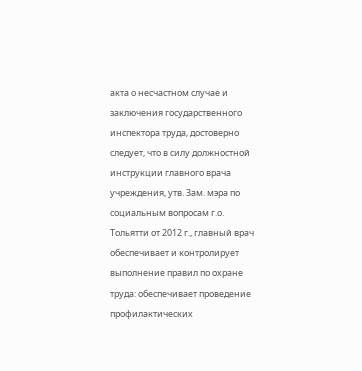акта о несчастном случае и заключения государственного инспектора труда, достоверно следует, что в силу должностной инструкции главного врача учреждения, утв. Зам. мэра по социальным вопросам г.о. Тольятти от 2012 г., главный врач обеспечивает и контролирует выполнение правил по охране труда: обеспечивает проведение профилактических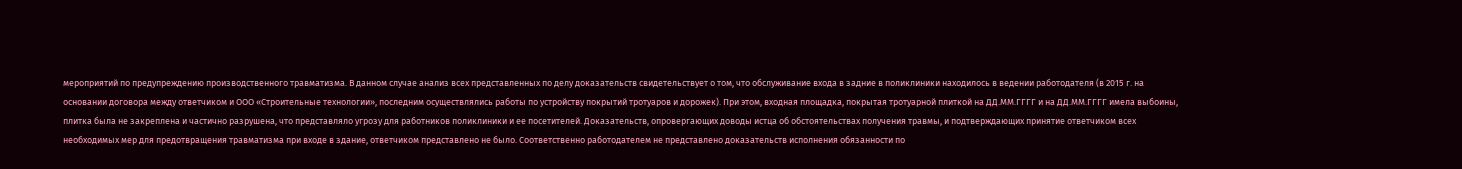мероприятий по предупреждению производственного травматизма. В данном случае анализ всех представленных по делу доказательств свидетельствует о том, что обслуживание входа в задние в поликлиники находилось в ведении работодателя (в 2015 г. на основании договора между ответчиком и ООО «Строительные технологии», последним осуществлялись работы по устройству покрытий тротуаров и дорожек). При этом, входная площадка, покрытая тротуарной плиткой на ДД.ММ.ГГГГ и на ДД.ММ.ГГГГ имела выбоины, плитка была не закреплена и частично разрушена, что представляло угрозу для работников поликлиники и ее посетителей. Доказательств, опровергающих доводы истца об обстоятельствах получения травмы, и подтверждающих принятие ответчиком всех необходимых мер для предотвращения травматизма при входе в здание, ответчиком представлено не было. Соответственно работодателем не представлено доказательств исполнения обязанности по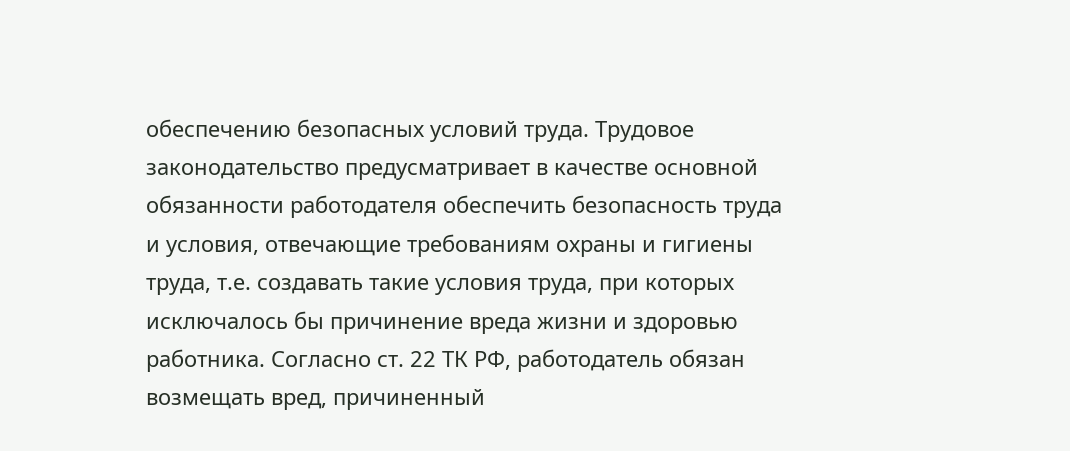обеспечению безопасных условий труда. Трудовое законодательство предусматривает в качестве основной обязанности работодателя обеспечить безопасность труда и условия, отвечающие требованиям охраны и гигиены труда, т.е. создавать такие условия труда, при которых исключалось бы причинение вреда жизни и здоровью работника. Согласно ст. 22 ТК РФ, работодатель обязан возмещать вред, причиненный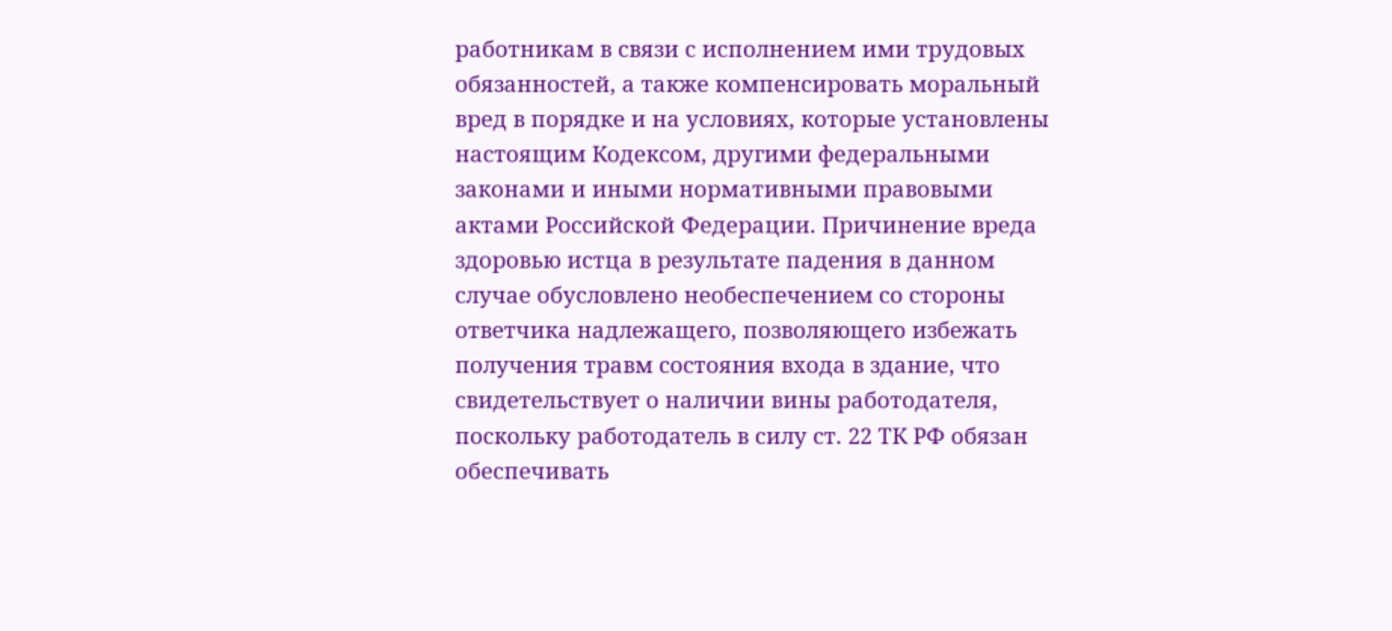работникам в связи с исполнением ими трудовых обязанностей, а также компенсировать моральный вред в порядке и на условиях, которые установлены настоящим Кодексом, другими федеральными законами и иными нормативными правовыми актами Российской Федерации. Причинение вреда здоровью истца в результате падения в данном случае обусловлено необеспечением со стороны ответчика надлежащего, позволяющего избежать получения травм состояния входа в здание, что свидетельствует о наличии вины работодателя, поскольку работодатель в силу ст. 22 ТК РФ обязан обеспечивать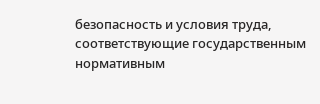безопасность и условия труда, соответствующие государственным нормативным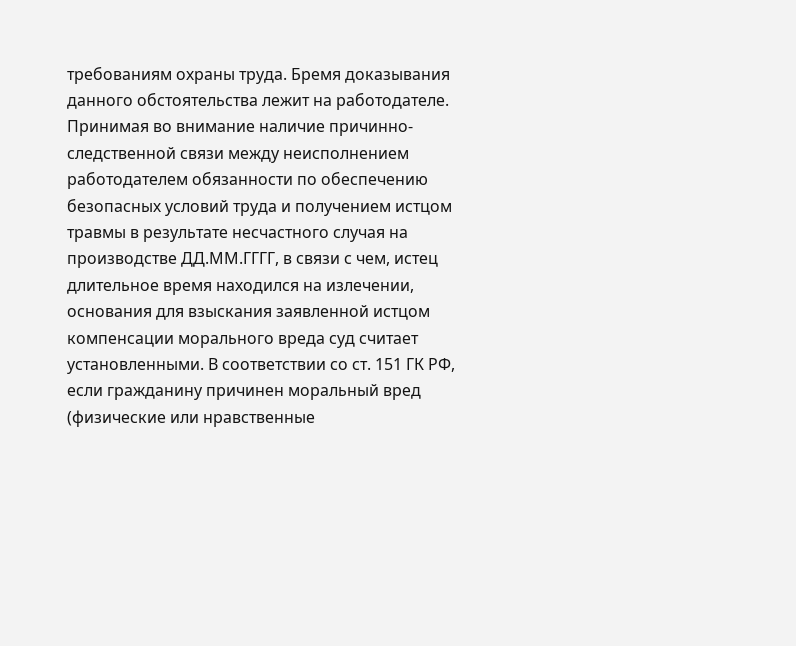требованиям охраны труда. Бремя доказывания данного обстоятельства лежит на работодателе. Принимая во внимание наличие причинно-следственной связи между неисполнением работодателем обязанности по обеспечению безопасных условий труда и получением истцом травмы в результате несчастного случая на производстве ДД.ММ.ГГГГ, в связи с чем, истец длительное время находился на излечении, основания для взыскания заявленной истцом компенсации морального вреда суд считает установленными. В соответствии со ст. 151 ГК РФ, если гражданину причинен моральный вред (физические или нравственные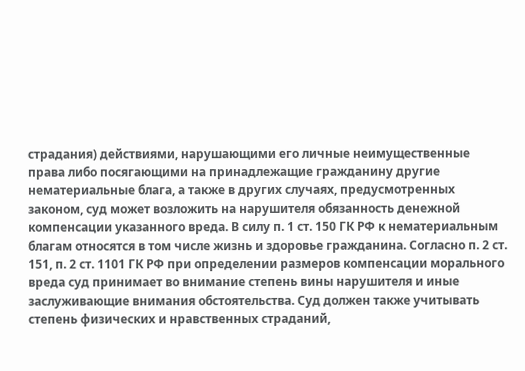страдания) действиями, нарушающими его личные неимущественные права либо посягающими на принадлежащие гражданину другие нематериальные блага, а также в других случаях, предусмотренных законом, суд может возложить на нарушителя обязанность денежной компенсации указанного вреда. В силу п. 1 ст. 150 ГК РФ к нематериальным благам относятся в том числе жизнь и здоровье гражданина. Согласно п. 2 ст. 151, п. 2 ст. 1101 ГК РФ при определении размеров компенсации морального вреда суд принимает во внимание степень вины нарушителя и иные заслуживающие внимания обстоятельства. Суд должен также учитывать степень физических и нравственных страданий,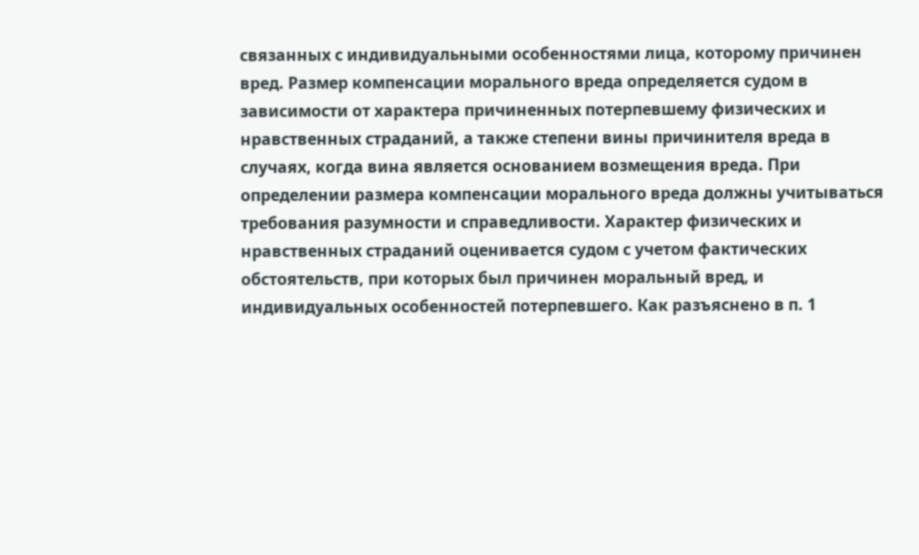связанных с индивидуальными особенностями лица, которому причинен вред. Размер компенсации морального вреда определяется судом в зависимости от характера причиненных потерпевшему физических и нравственных страданий, а также степени вины причинителя вреда в случаях, когда вина является основанием возмещения вреда. При определении размера компенсации морального вреда должны учитываться требования разумности и справедливости. Характер физических и нравственных страданий оценивается судом с учетом фактических обстоятельств, при которых был причинен моральный вред, и индивидуальных особенностей потерпевшего. Как разъяснено в п. 1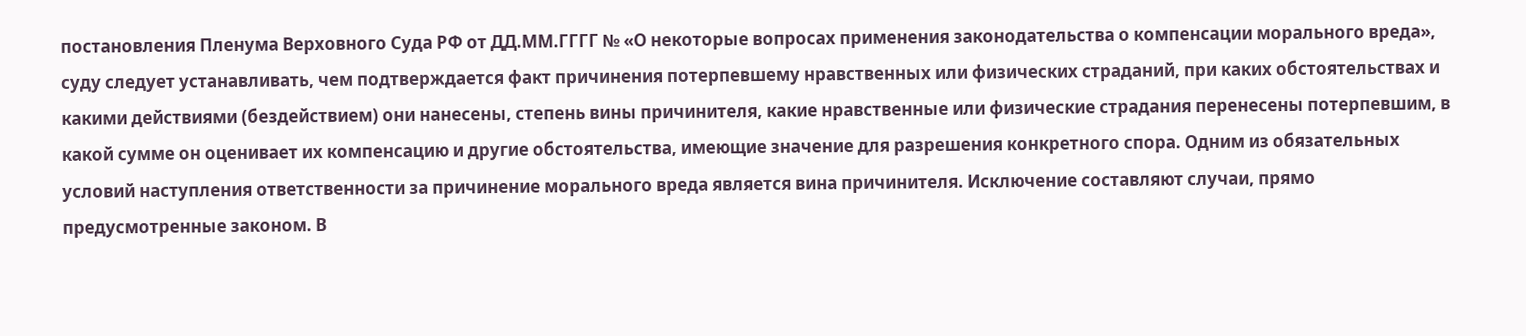постановления Пленума Верховного Суда РФ от ДД.ММ.ГГГГ № «О некоторые вопросах применения законодательства о компенсации морального вреда», суду следует устанавливать, чем подтверждается факт причинения потерпевшему нравственных или физических страданий, при каких обстоятельствах и какими действиями (бездействием) они нанесены, степень вины причинителя, какие нравственные или физические страдания перенесены потерпевшим, в какой сумме он оценивает их компенсацию и другие обстоятельства, имеющие значение для разрешения конкретного спора. Одним из обязательных условий наступления ответственности за причинение морального вреда является вина причинителя. Исключение составляют случаи, прямо предусмотренные законом. В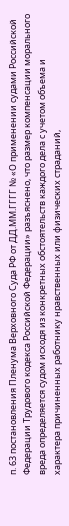п. 63 постановления Пленума Верховного Суда РФ от ДД.ММ.ГГГГ № «О применении судами Российской Федерации Трудового кодекса Российской Федерации» разъяснено, что размер компенсации морального вреда определяется судом исходя из конкретных обстоятельств каждого дела с учетом объема и характера причиненных работнику нравственных или физических страданий,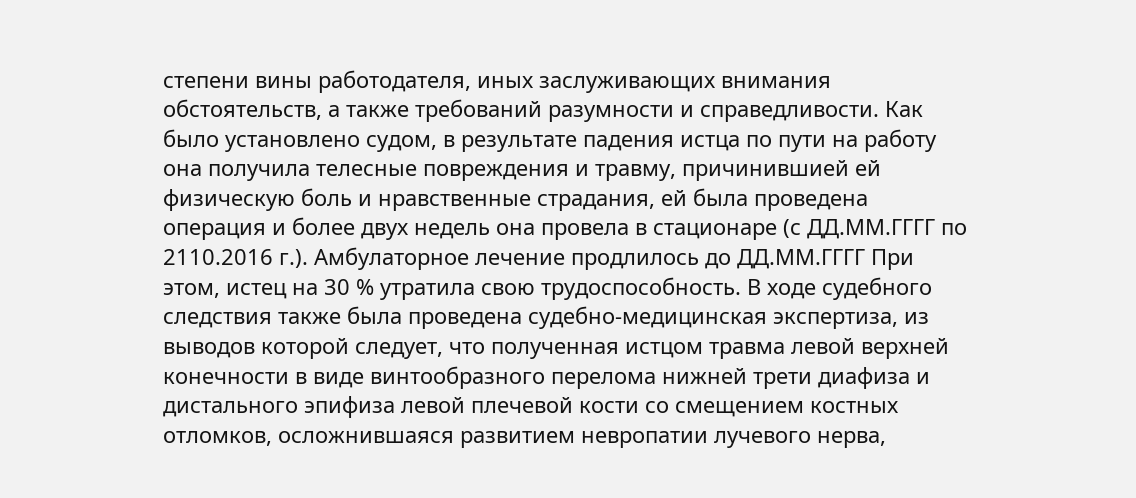степени вины работодателя, иных заслуживающих внимания обстоятельств, а также требований разумности и справедливости. Как было установлено судом, в результате падения истца по пути на работу она получила телесные повреждения и травму, причинившией ей физическую боль и нравственные страдания, ей была проведена операция и более двух недель она провела в стационаре (с ДД.ММ.ГГГГ по 2110.2016 г.). Амбулаторное лечение продлилось до ДД.ММ.ГГГГ При этом, истец на 30 % утратила свою трудоспособность. В ходе судебного следствия также была проведена судебно-медицинская экспертиза, из выводов которой следует, что полученная истцом травма левой верхней конечности в виде винтообразного перелома нижней трети диафиза и дистального эпифиза левой плечевой кости со смещением костных отломков, осложнившаяся развитием невропатии лучевого нерва,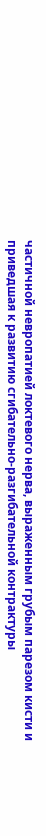частичной невропатией локтевого нерва, выраженным грубым парезом кисти и приведшая к развитию сгибательно-разгибательной контрактуры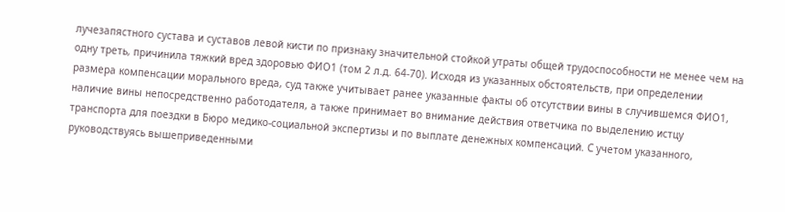лучезапястного сустава и суставов левой кисти по признаку значительной стойкой утраты общей трудоспособности не менее чем на одну треть, причинила тяжкий вред здоровью ФИО1 (том 2 л.д. 64-70). Исходя из указанных обстоятельств, при определении размера компенсации морального вреда, суд также учитывает ранее указанные факты об отсутствии вины в случившемся ФИО1, наличие вины непосредственно работодателя, а также принимает во внимание действия ответчика по выделению истцу транспорта для поездки в Бюро медико-социальной экспертизы и по выплате денежных компенсаций. С учетом указанного, руководствуясь вышеприведенными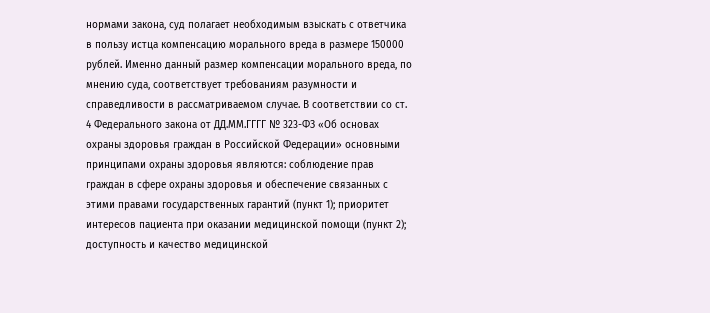нормами закона, суд полагает необходимым взыскать с ответчика в пользу истца компенсацию морального вреда в размере 150000 рублей. Именно данный размер компенсации морального вреда, по мнению суда, соответствует требованиям разумности и справедливости в рассматриваемом случае. В соответствии со ст. 4 Федерального закона от ДД.ММ.ГГГГ № 323-ФЗ «Об основах охраны здоровья граждан в Российской Федерации» основными принципами охраны здоровья являются: соблюдение прав граждан в сфере охраны здоровья и обеспечение связанных с этими правами государственных гарантий (пункт 1); приоритет интересов пациента при оказании медицинской помощи (пункт 2); доступность и качество медицинской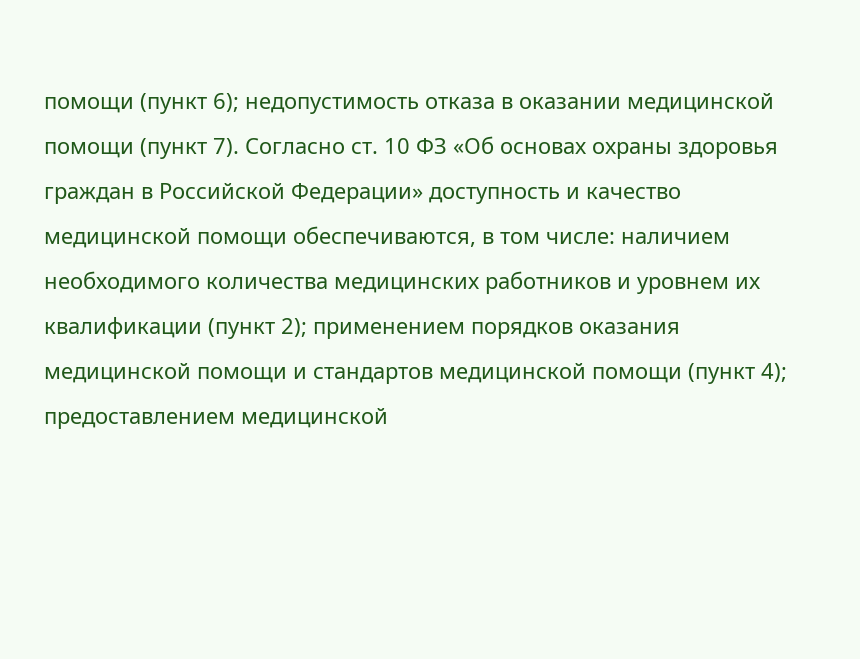помощи (пункт 6); недопустимость отказа в оказании медицинской помощи (пункт 7). Согласно ст. 10 ФЗ «Об основах охраны здоровья граждан в Российской Федерации» доступность и качество медицинской помощи обеспечиваются, в том числе: наличием необходимого количества медицинских работников и уровнем их квалификации (пункт 2); применением порядков оказания медицинской помощи и стандартов медицинской помощи (пункт 4); предоставлением медицинской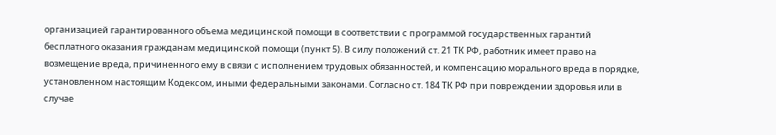организацией гарантированного объема медицинской помощи в соответствии с программой государственных гарантий бесплатного оказания гражданам медицинской помощи (пункт 5). В силу положений ст. 21 ТК РФ, работник имеет право на возмещение вреда, причиненного ему в связи с исполнением трудовых обязанностей, и компенсацию морального вреда в порядке, установленном настоящим Кодексом, иными федеральными законами. Согласно ст. 184 ТК РФ при повреждении здоровья или в случае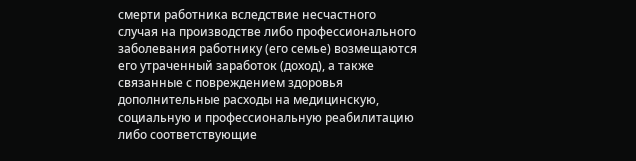смерти работника вследствие несчастного случая на производстве либо профессионального заболевания работнику (его семье) возмещаются его утраченный заработок (доход), а также связанные с повреждением здоровья дополнительные расходы на медицинскую, социальную и профессиональную реабилитацию либо соответствующие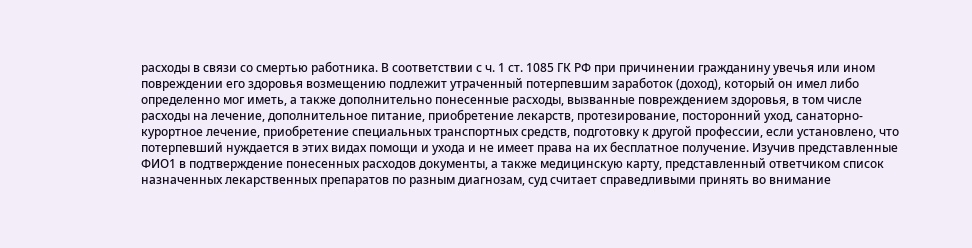расходы в связи со смертью работника. В соответствии с ч. 1 ст. 1085 ГК РФ при причинении гражданину увечья или ином повреждении его здоровья возмещению подлежит утраченный потерпевшим заработок (доход), который он имел либо определенно мог иметь, а также дополнительно понесенные расходы, вызванные повреждением здоровья, в том числе расходы на лечение, дополнительное питание, приобретение лекарств, протезирование, посторонний уход, санаторно-курортное лечение, приобретение специальных транспортных средств, подготовку к другой профессии, если установлено, что потерпевший нуждается в этих видах помощи и ухода и не имеет права на их бесплатное получение. Изучив представленные ФИО1 в подтверждение понесенных расходов документы, а также медицинскую карту, представленный ответчиком список назначенных лекарственных препаратов по разным диагнозам, суд считает справедливыми принять во внимание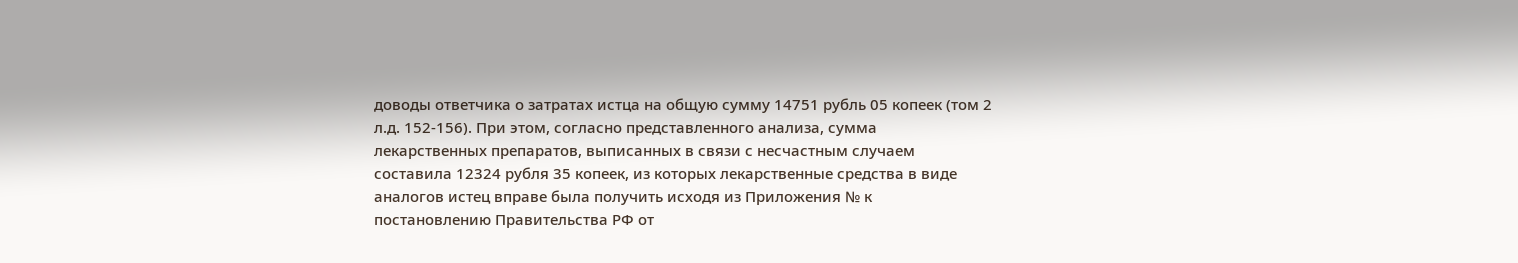доводы ответчика о затратах истца на общую сумму 14751 рубль 05 копеек (том 2 л.д. 152-156). При этом, согласно представленного анализа, сумма лекарственных препаратов, выписанных в связи с несчастным случаем составила 12324 рубля 35 копеек, из которых лекарственные средства в виде аналогов истец вправе была получить исходя из Приложения № к постановлению Правительства РФ от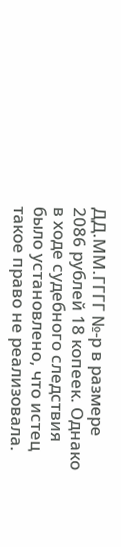ДД.ММ.ГГГГ №-р в размере 2086 рублей 18 копеек. Однако в ходе судебного следствия было установлено, что истец такое право не реализовала.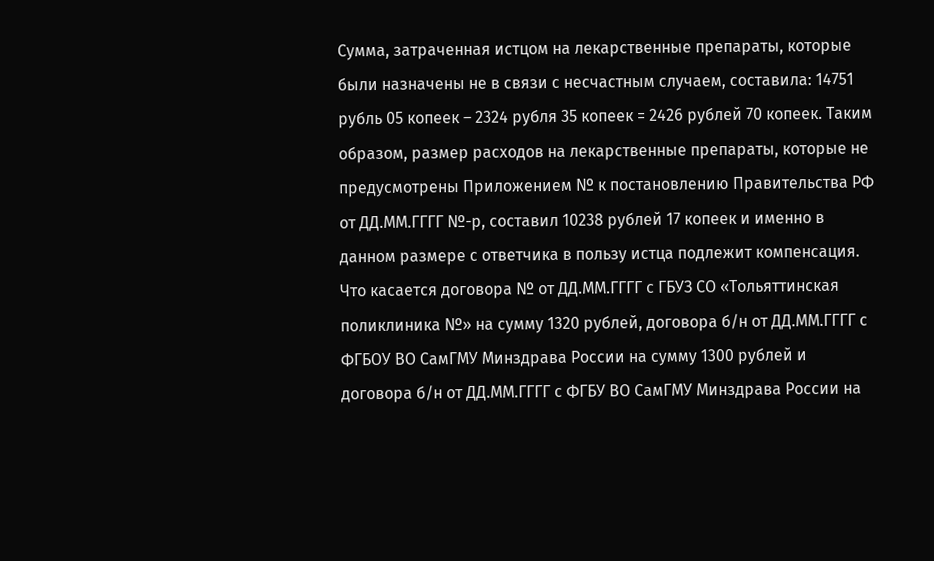Сумма, затраченная истцом на лекарственные препараты, которые были назначены не в связи с несчастным случаем, составила: 14751 рубль 05 копеек – 2324 рубля 35 копеек = 2426 рублей 70 копеек. Таким образом, размер расходов на лекарственные препараты, которые не предусмотрены Приложением № к постановлению Правительства РФ от ДД.ММ.ГГГГ №-р, составил 10238 рублей 17 копеек и именно в данном размере с ответчика в пользу истца подлежит компенсация. Что касается договора № от ДД.ММ.ГГГГ с ГБУЗ СО «Тольяттинская поликлиника №» на сумму 1320 рублей, договора б/н от ДД.ММ.ГГГГ с ФГБОУ ВО СамГМУ Минздрава России на сумму 1300 рублей и договора б/н от ДД.ММ.ГГГГ с ФГБУ ВО СамГМУ Минздрава России на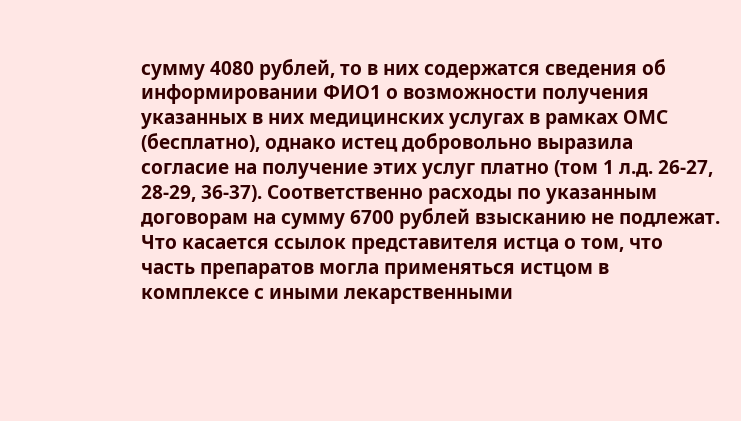сумму 4080 рублей, то в них содержатся сведения об информировании ФИО1 о возможности получения указанных в них медицинских услугах в рамках ОМС (бесплатно), однако истец добровольно выразила согласие на получение этих услуг платно (том 1 л.д. 26-27, 28-29, 36-37). Соответственно расходы по указанным договорам на сумму 6700 рублей взысканию не подлежат. Что касается ссылок представителя истца о том, что часть препаратов могла применяться истцом в комплексе с иными лекарственными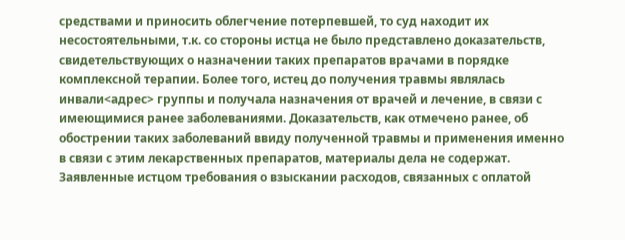средствами и приносить облегчение потерпевшей, то суд находит их несостоятельными, т.к. со стороны истца не было представлено доказательств, свидетельствующих о назначении таких препаратов врачами в порядке комплексной терапии. Более того, истец до получения травмы являлась инвали<адрес> группы и получала назначения от врачей и лечение, в связи с имеющимися ранее заболеваниями. Доказательств, как отмечено ранее, об обострении таких заболеваний ввиду полученной травмы и применения именно в связи с этим лекарственных препаратов, материалы дела не содержат. Заявленные истцом требования о взыскании расходов, связанных с оплатой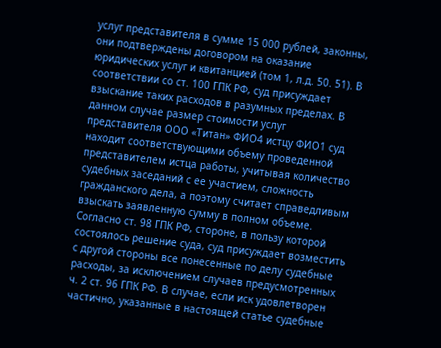услуг представителя в сумме 15 000 рублей, законны, они подтверждены договором на оказание юридических услуг и квитанцией (том 1, л.д. 50. 51). В соответствии со ст. 100 ГПК РФ, суд присуждает взыскание таких расходов в разумных пределах. В данном случае размер стоимости услуг представителя ООО «Титан» ФИО4 истцу ФИО1 суд находит соответствующими объему проведенной представителем истца работы, учитывая количество судебных заседаний с ее участием, сложность гражданского дела, а поэтому считает справедливым взыскать заявленную сумму в полном объеме. Согласно ст. 98 ГПК РФ, стороне, в пользу которой состоялось решение суда, суд присуждает возместить с другой стороны все понесенные по делу судебные расходы, за исключением случаев предусмотренных ч. 2 ст. 96 ГПК РФ. В случае, если иск удовлетворен частично, указанные в настоящей статье судебные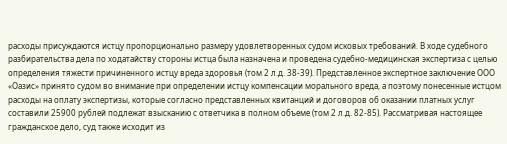расходы присуждаются истцу пропорционально размеру удовлетворенных судом исковых требований. В ходе судебного разбирательства дела по ходатайству стороны истца была назначена и проведена судебно-медицинская экспертиза с целью определения тяжести причиненного истцу вреда здоровья (том 2 л.д. 38-39). Представленное экспертное заключение ООО «Оазис» принято судом во внимание при определении истцу компенсации морального вреда, а поэтому понесенные истцом расходы на оплату экспертизы, которые согласно представленных квитанций и договоров об оказании платных услуг составили 25900 рублей подлежат взысканию с ответчика в полном объеме (том 2 л.д. 82-85). Рассматривая настоящее гражданское дело, суд также исходит из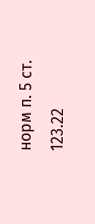норм п. 5 ст. 123.22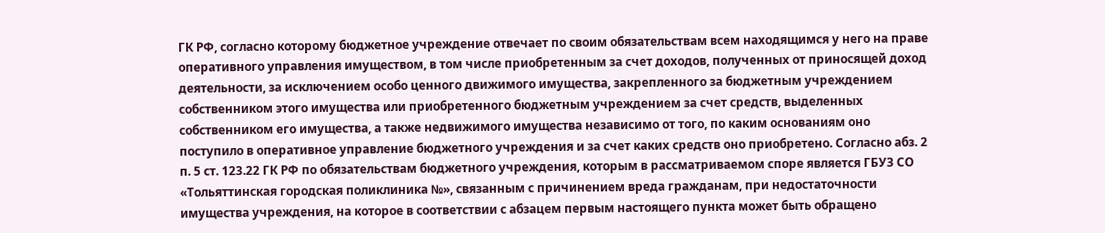ГК РФ, согласно которому бюджетное учреждение отвечает по своим обязательствам всем находящимся у него на праве оперативного управления имуществом, в том числе приобретенным за счет доходов, полученных от приносящей доход деятельности, за исключением особо ценного движимого имущества, закрепленного за бюджетным учреждением собственником этого имущества или приобретенного бюджетным учреждением за счет средств, выделенных собственником его имущества, а также недвижимого имущества независимо от того, по каким основаниям оно поступило в оперативное управление бюджетного учреждения и за счет каких средств оно приобретено. Согласно абз. 2 п. 5 ст. 123.22 ГК РФ по обязательствам бюджетного учреждения, которым в рассматриваемом споре является ГБУЗ СО «Тольяттинская городская поликлиника №», связанным с причинением вреда гражданам, при недостаточности имущества учреждения, на которое в соответствии с абзацем первым настоящего пункта может быть обращено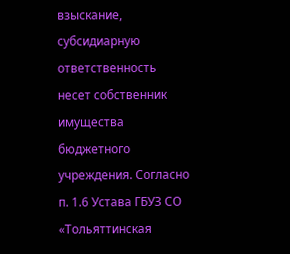взыскание, субсидиарную ответственность несет собственник имущества бюджетного учреждения. Согласно п. 1.6 Устава ГБУЗ СО «Тольяттинская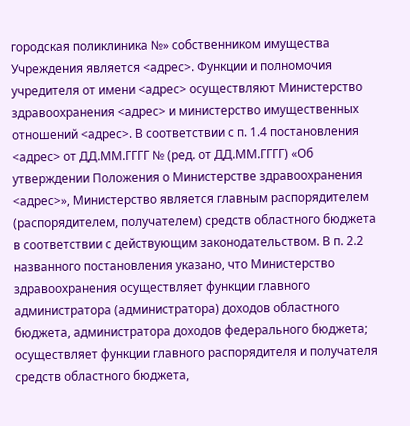городская поликлиника №» собственником имущества Учреждения является <адрес>. Функции и полномочия учредителя от имени <адрес> осуществляют Министерство здравоохранения <адрес> и министерство имущественных отношений <адрес>. В соответствии с п. 1.4 постановления <адрес> от ДД.ММ.ГГГГ № (ред. от ДД.ММ.ГГГГ) «Об утверждении Положения о Министерстве здравоохранения <адрес>», Министерство является главным распорядителем (распорядителем, получателем) средств областного бюджета в соответствии с действующим законодательством. В п. 2.2 названного постановления указано, что Министерство здравоохранения осуществляет функции главного администратора (администратора) доходов областного бюджета, администратора доходов федерального бюджета; осуществляет функции главного распорядителя и получателя средств областного бюджета,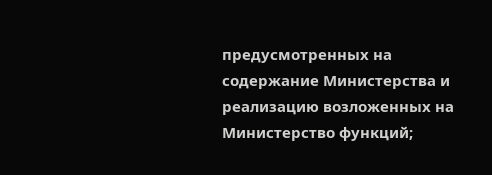предусмотренных на содержание Министерства и реализацию возложенных на Министерство функций;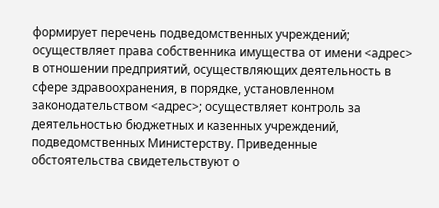формирует перечень подведомственных учреждений; осуществляет права собственника имущества от имени <адрес> в отношении предприятий, осуществляющих деятельность в сфере здравоохранения, в порядке, установленном законодательством <адрес>; осуществляет контроль за деятельностью бюджетных и казенных учреждений, подведомственных Министерству. Приведенные обстоятельства свидетельствуют о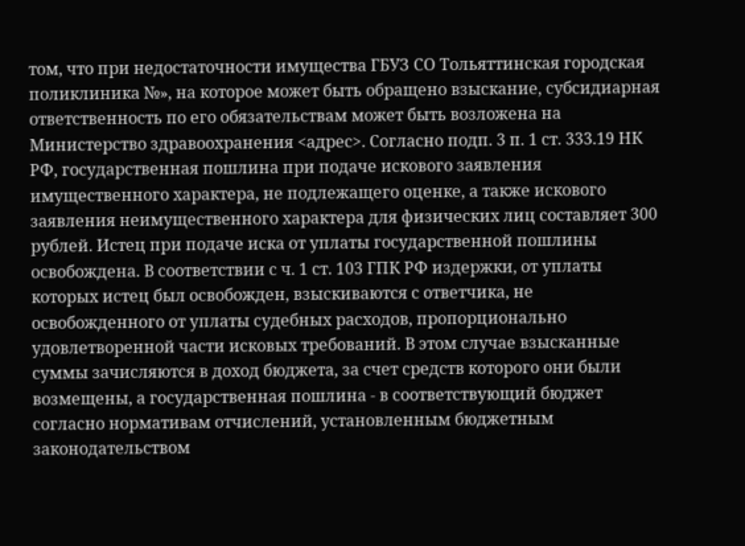том, что при недостаточности имущества ГБУЗ СО Тольяттинская городская поликлиника №», на которое может быть обращено взыскание, субсидиарная ответственность по его обязательствам может быть возложена на Министерство здравоохранения <адрес>. Согласно подп. 3 п. 1 ст. 333.19 НК РФ, государственная пошлина при подаче искового заявления имущественного характера, не подлежащего оценке, а также искового заявления неимущественного характера для физических лиц составляет 300 рублей. Истец при подаче иска от уплаты государственной пошлины освобождена. В соответствии с ч. 1 ст. 103 ГПК РФ издержки, от уплаты которых истец был освобожден, взыскиваются с ответчика, не освобожденного от уплаты судебных расходов, пропорционально удовлетворенной части исковых требований. В этом случае взысканные суммы зачисляются в доход бюджета, за счет средств которого они были возмещены, а государственная пошлина - в соответствующий бюджет согласно нормативам отчислений, установленным бюджетным законодательством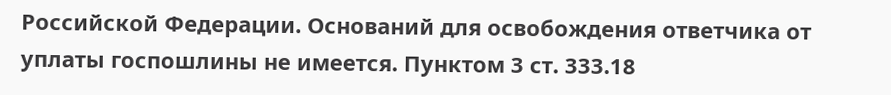Российской Федерации. Оснований для освобождения ответчика от уплаты госпошлины не имеется. Пунктом 3 ст. 333.18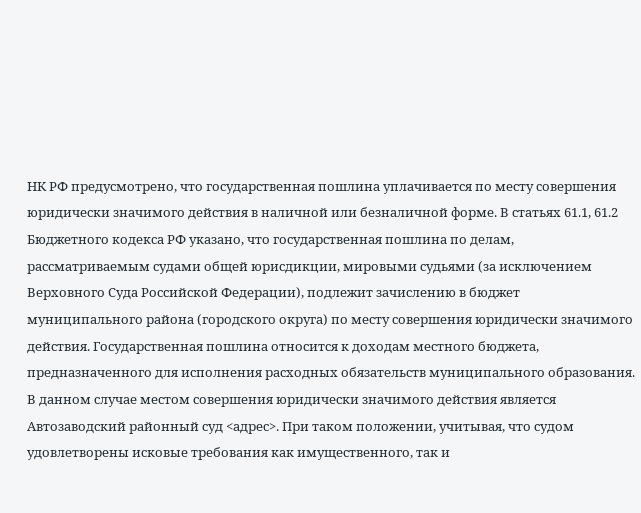НК РФ предусмотрено, что государственная пошлина уплачивается по месту совершения юридически значимого действия в наличной или безналичной форме. В статьях 61.1, 61.2 Бюджетного кодекса РФ указано, что государственная пошлина по делам, рассматриваемым судами общей юрисдикции, мировыми судьями (за исключением Верховного Суда Российской Федерации), подлежит зачислению в бюджет муниципального района (городского округа) по месту совершения юридически значимого действия. Государственная пошлина относится к доходам местного бюджета, предназначенного для исполнения расходных обязательств муниципального образования. В данном случае местом совершения юридически значимого действия является Автозаводский районный суд <адрес>. При таком положении, учитывая, что судом удовлетворены исковые требования как имущественного, так и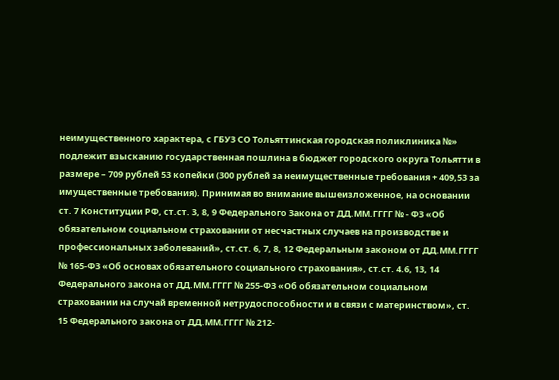неимущественного характера, с ГБУЗ СО Тольяттинская городская поликлиника №» подлежит взысканию государственная пошлина в бюджет городского округа Тольятти в размере – 709 рублей 53 копейки (300 рублей за неимущественные требования + 409,53 за имущественные требования). Принимая во внимание вышеизложенное, на основании ст. 7 Конституции РФ, ст.ст. 3, 8, 9 Федерального Закона от ДД.ММ.ГГГГ № - ФЗ «Об обязательном социальном страховании от несчастных случаев на производстве и профессиональных заболеваний», ст.ст. 6, 7, 8, 12 Федеральным законом от ДД.ММ.ГГГГ № 165-ФЗ «Об основах обязательного социального страхования», ст.ст. 4.6, 13, 14 Федерального закона от ДД.ММ.ГГГГ № 255-ФЗ «Об обязательном социальном страховании на случай временной нетрудоспособности и в связи с материнством», ст. 15 Федерального закона от ДД.ММ.ГГГГ № 212-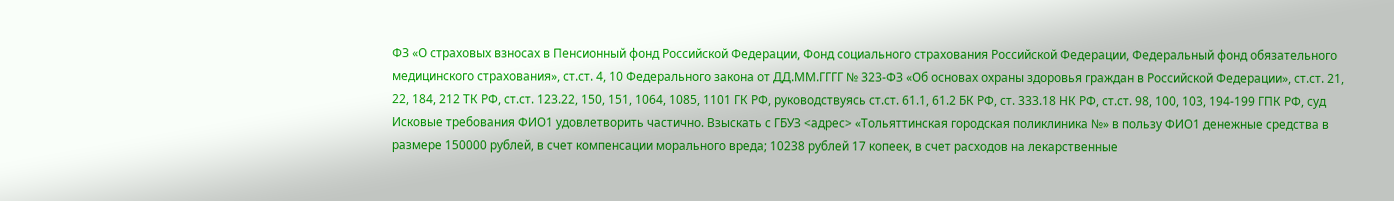ФЗ «О страховых взносах в Пенсионный фонд Российской Федерации, Фонд социального страхования Российской Федерации, Федеральный фонд обязательного медицинского страхования», ст.ст. 4, 10 Федерального закона от ДД.ММ.ГГГГ № 323-ФЗ «Об основах охраны здоровья граждан в Российской Федерации», ст.ст. 21, 22, 184, 212 ТК РФ, ст.ст. 123.22, 150, 151, 1064, 1085, 1101 ГК РФ, руководствуясь ст.ст. 61.1, 61.2 БК РФ, ст. 333.18 НК РФ, ст.ст. 98, 100, 103, 194-199 ГПК РФ, суд Исковые требования ФИО1 удовлетворить частично. Взыскать с ГБУЗ <адрес> «Тольяттинская городская поликлиника №» в пользу ФИО1 денежные средства в размере 150000 рублей, в счет компенсации морального вреда; 10238 рублей 17 копеек, в счет расходов на лекарственные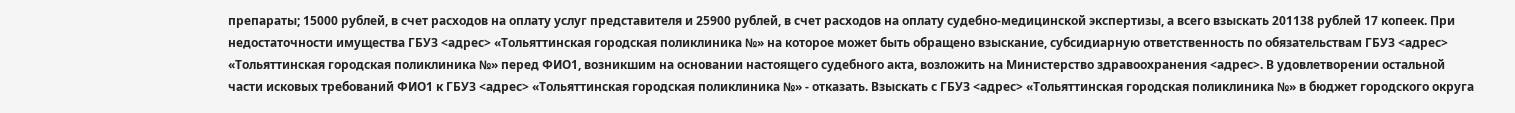препараты; 15000 рублей, в счет расходов на оплату услуг представителя и 25900 рублей, в счет расходов на оплату судебно-медицинской экспертизы, а всего взыскать 201138 рублей 17 копеек. При недостаточности имущества ГБУЗ <адрес> «Тольяттинская городская поликлиника №» на которое может быть обращено взыскание, субсидиарную ответственность по обязательствам ГБУЗ <адрес> «Тольяттинская городская поликлиника №» перед ФИО1, возникшим на основании настоящего судебного акта, возложить на Министерство здравоохранения <адрес>. В удовлетворении остальной части исковых требований ФИО1 к ГБУЗ <адрес> «Тольяттинская городская поликлиника №» - отказать. Взыскать с ГБУЗ <адрес> «Тольяттинская городская поликлиника №» в бюджет городского округа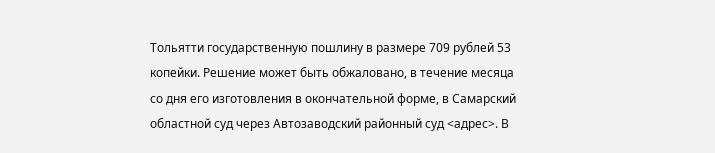Тольятти государственную пошлину в размере 709 рублей 53 копейки. Решение может быть обжаловано, в течение месяца со дня его изготовления в окончательной форме, в Самарский областной суд через Автозаводский районный суд <адрес>. В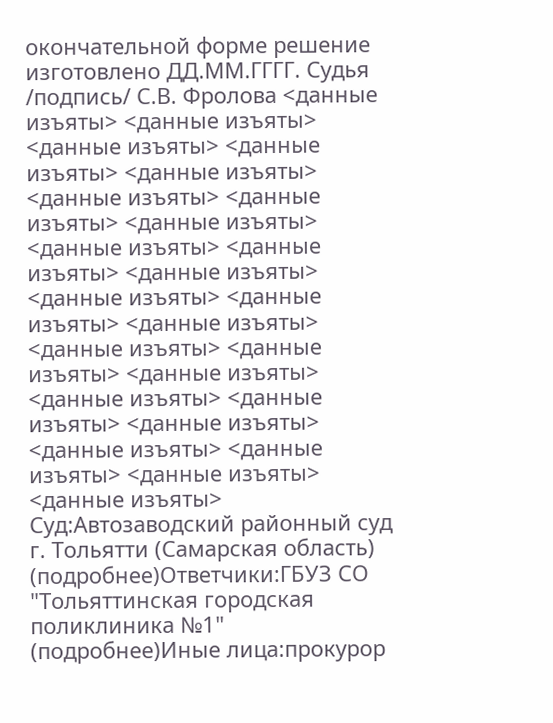окончательной форме решение изготовлено ДД.ММ.ГГГГ. Судья /подпись/ С.В. Фролова <данные изъяты> <данные изъяты> <данные изъяты> <данные изъяты> <данные изъяты> <данные изъяты> <данные изъяты> <данные изъяты> <данные изъяты> <данные изъяты> <данные изъяты> <данные изъяты> <данные изъяты> <данные изъяты> <данные изъяты> <данные изъяты> <данные изъяты> <данные изъяты> <данные изъяты> <данные изъяты> <данные изъяты> <данные изъяты> <данные изъяты> <данные изъяты> Суд:Автозаводский районный суд г. Тольятти (Самарская область) (подробнее)Ответчики:ГБУЗ СО "Тольяттинская городская поликлиника №1" (подробнее)Иные лица:прокурор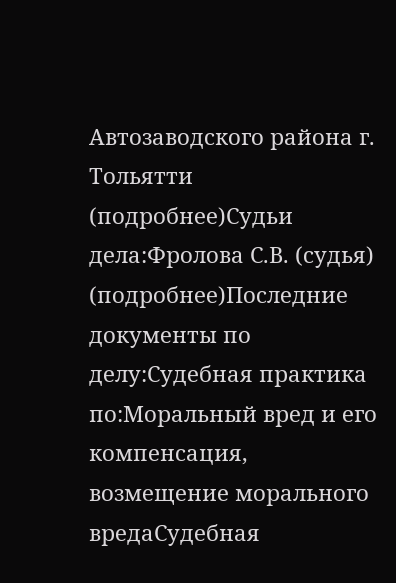Автозаводского района г. Тольятти (подробнее)Судьи дела:Фролова С.В. (судья) (подробнее)Последние документы по делу:Судебная практика по:Моральный вред и его компенсация, возмещение морального вредаСудебная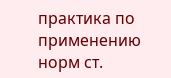практика по применению норм ст.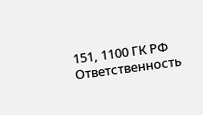151, 1100 ГК РФ Ответственность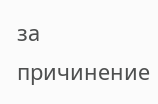за причинение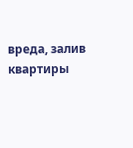вреда, залив квартиры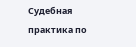Судебная практика по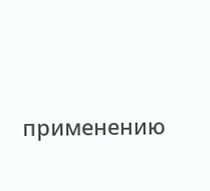применению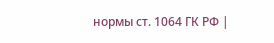нормы ст. 1064 ГК РФ |